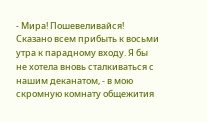- Мира! Пошевеливайся! Сказано всем прибыть к восьми утра к парадному входу. Я бы не хотела вновь сталкиваться с нашим деканатом, - в мою скромную комнату общежития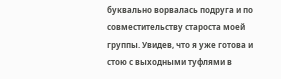буквально ворвалась подруга и по совместительству староста моей группы. Увидев, что я уже готова и стою с выходными туфлями в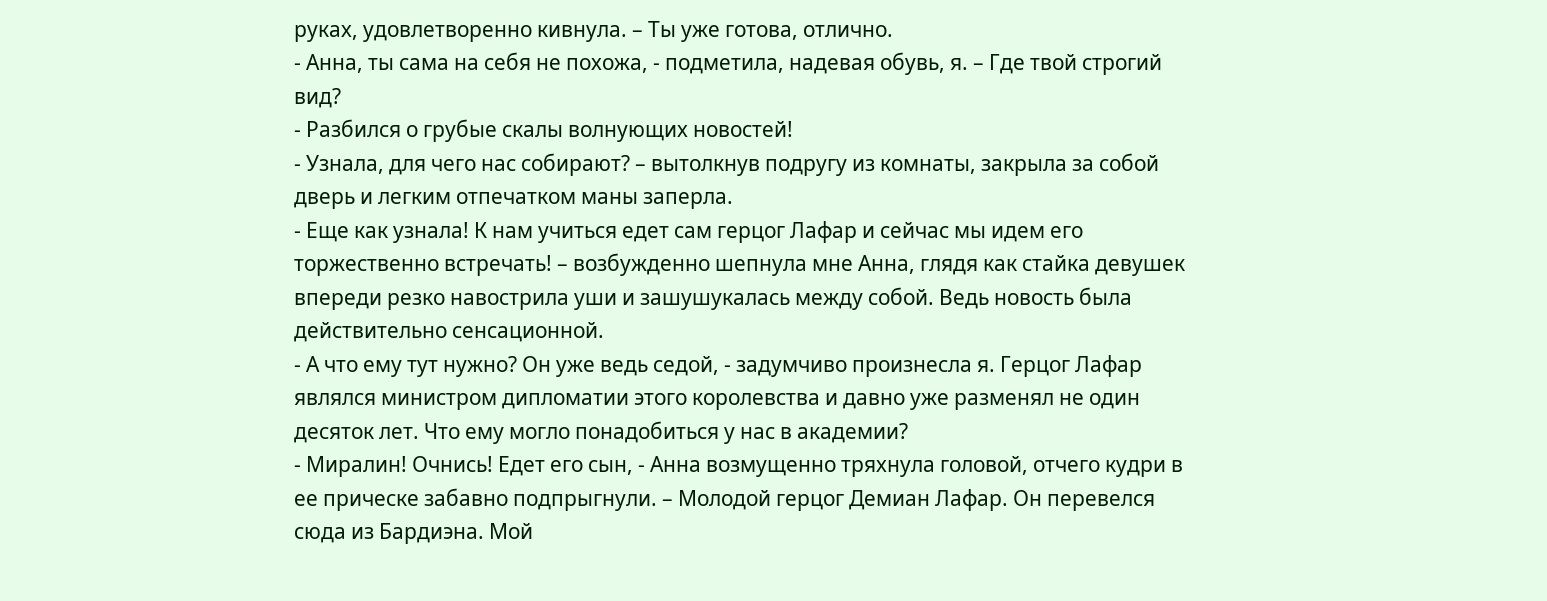руках, удовлетворенно кивнула. – Ты уже готова, отлично.
- Анна, ты сама на себя не похожа, - подметила, надевая обувь, я. – Где твой строгий вид?
- Разбился о грубые скалы волнующих новостей!
- Узнала, для чего нас собирают? – вытолкнув подругу из комнаты, закрыла за собой дверь и легким отпечатком маны заперла.
- Еще как узнала! К нам учиться едет сам герцог Лафар и сейчас мы идем его торжественно встречать! – возбужденно шепнула мне Анна, глядя как стайка девушек впереди резко навострила уши и зашушукалась между собой. Ведь новость была действительно сенсационной.
- А что ему тут нужно? Он уже ведь седой, - задумчиво произнесла я. Герцог Лафар являлся министром дипломатии этого королевства и давно уже разменял не один десяток лет. Что ему могло понадобиться у нас в академии?
- Миралин! Очнись! Едет его сын, - Анна возмущенно тряхнула головой, отчего кудри в ее прическе забавно подпрыгнули. – Молодой герцог Демиан Лафар. Он перевелся сюда из Бардиэна. Мой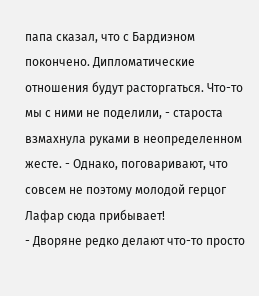папа сказал, что с Бардиэном покончено. Дипломатические отношения будут расторгаться. Что-то мы с ними не поделили, - староста взмахнула руками в неопределенном жесте. - Однако, поговаривают, что совсем не поэтому молодой герцог Лафар сюда прибывает!
- Дворяне редко делают что-то просто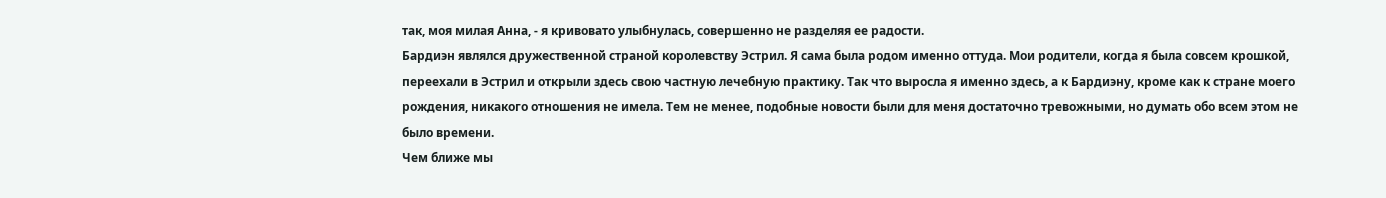так, моя милая Анна, - я кривовато улыбнулась, совершенно не разделяя ее радости.
Бардиэн являлся дружественной страной королевству Эстрил. Я сама была родом именно оттуда. Мои родители, когда я была совсем крошкой, переехали в Эстрил и открыли здесь свою частную лечебную практику. Так что выросла я именно здесь, а к Бардиэну, кроме как к стране моего рождения, никакого отношения не имела. Тем не менее, подобные новости были для меня достаточно тревожными, но думать обо всем этом не было времени.
Чем ближе мы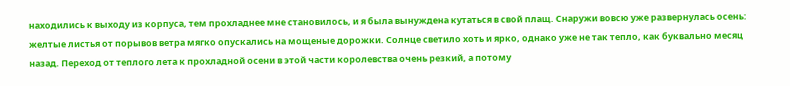находились к выходу из корпуса, тем прохладнее мне становилось, и я была вынуждена кутаться в свой плащ. Снаружи вовсю уже развернулась осень: желтые листья от порывов ветра мягко опускались на мощеные дорожки. Солнце светило хоть и ярко, однако уже не так тепло, как буквально месяц назад. Переход от теплого лета к прохладной осени в этой части королевства очень резкий, а потому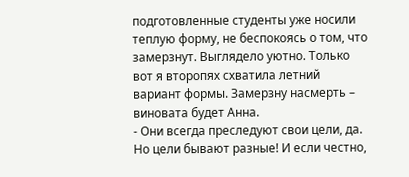подготовленные студенты уже носили теплую форму, не беспокоясь о том, что замерзнут. Выглядело уютно. Только вот я второпях схватила летний вариант формы. Замерзну насмерть – виновата будет Анна.
- Они всегда преследуют свои цели, да. Но цели бывают разные! И если честно,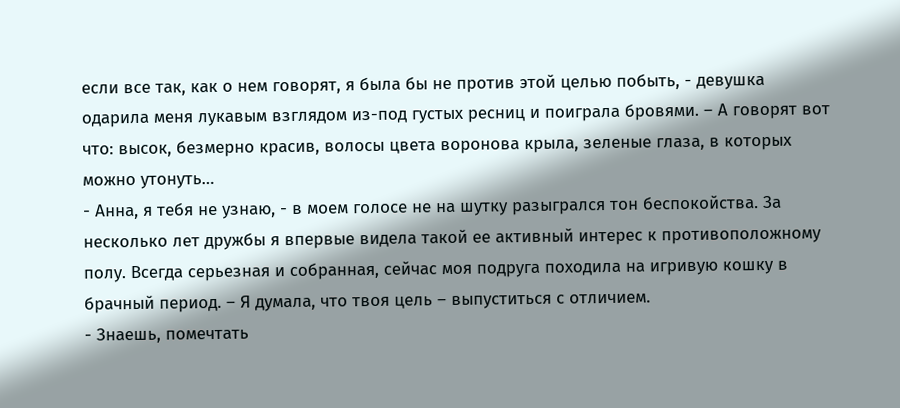если все так, как о нем говорят, я была бы не против этой целью побыть, - девушка одарила меня лукавым взглядом из-под густых ресниц и поиграла бровями. – А говорят вот что: высок, безмерно красив, волосы цвета воронова крыла, зеленые глаза, в которых можно утонуть…
- Анна, я тебя не узнаю, - в моем голосе не на шутку разыгрался тон беспокойства. За несколько лет дружбы я впервые видела такой ее активный интерес к противоположному полу. Всегда серьезная и собранная, сейчас моя подруга походила на игривую кошку в брачный период. – Я думала, что твоя цель – выпуститься с отличием.
- Знаешь, помечтать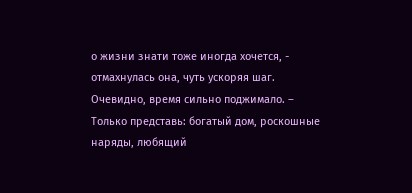о жизни знати тоже иногда хочется, - отмахнулась она, чуть ускоряя шаг. Очевидно, время сильно поджимало. – Только представь: богатый дом, роскошные наряды, любящий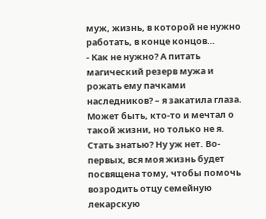муж, жизнь, в которой не нужно работать, в конце концов…
- Как не нужно? А питать магический резерв мужа и рожать ему пачками наследников? – я закатила глаза. Может быть, кто-то и мечтал о такой жизни, но только не я. Стать знатью? Ну уж нет. Во-первых, вся моя жизнь будет посвящена тому, чтобы помочь возродить отцу семейную лекарскую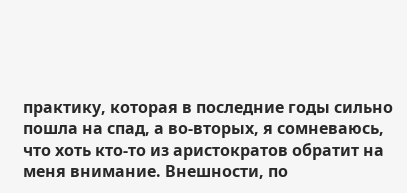практику, которая в последние годы сильно пошла на спад, а во-вторых, я сомневаюсь, что хоть кто-то из аристократов обратит на меня внимание. Внешности, по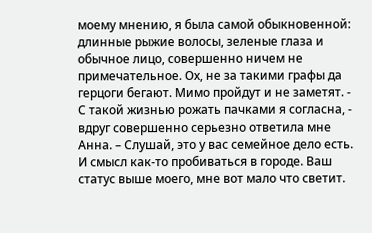моему мнению, я была самой обыкновенной: длинные рыжие волосы, зеленые глаза и обычное лицо, совершенно ничем не примечательное. Ох, не за такими графы да герцоги бегают. Мимо пройдут и не заметят. - С такой жизнью рожать пачками я согласна, - вдруг совершенно серьезно ответила мне Анна. – Слушай, это у вас семейное дело есть. И смысл как-то пробиваться в городе. Ваш статус выше моего, мне вот мало что светит.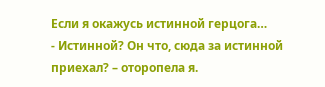Если я окажусь истинной герцога…
- Истинной? Он что, сюда за истинной приехал? – оторопела я.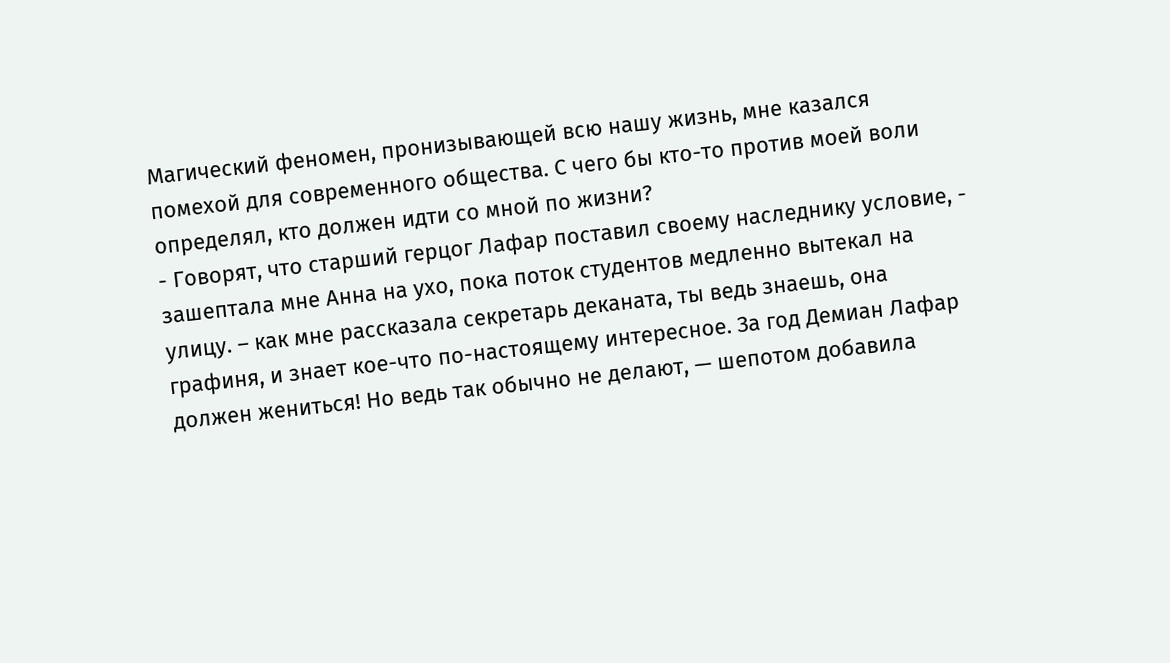Магический феномен, пронизывающей всю нашу жизнь, мне казался помехой для современного общества. С чего бы кто-то против моей воли определял, кто должен идти со мной по жизни?
- Говорят, что старший герцог Лафар поставил своему наследнику условие, - зашептала мне Анна на ухо, пока поток студентов медленно вытекал на улицу. – как мне рассказала секретарь деканата, ты ведь знаешь, она графиня, и знает кое-что по-настоящему интересное. За год Демиан Лафар должен жениться! Но ведь так обычно не делают, — шепотом добавила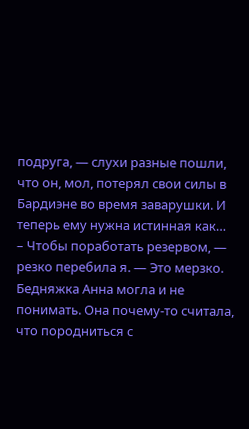подруга, — слухи разные пошли, что он, мол, потерял свои силы в Бардиэне во время заварушки. И теперь ему нужна истинная как…
– Чтобы поработать резервом, — резко перебила я. — Это мерзко.
Бедняжка Анна могла и не понимать. Она почему-то считала, что породниться с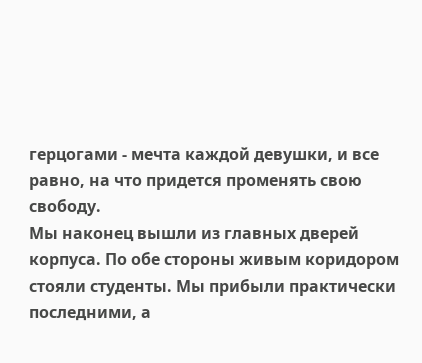герцогами - мечта каждой девушки, и все равно, на что придется променять свою свободу.
Мы наконец вышли из главных дверей корпуса. По обе стороны живым коридором стояли студенты. Мы прибыли практически последними, а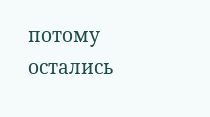потому остались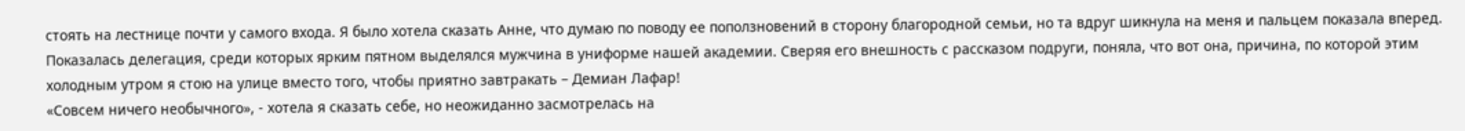стоять на лестнице почти у самого входа. Я было хотела сказать Анне, что думаю по поводу ее поползновений в сторону благородной семьи, но та вдруг шикнула на меня и пальцем показала вперед. Показалась делегация, среди которых ярким пятном выделялся мужчина в униформе нашей академии. Сверяя его внешность с рассказом подруги, поняла, что вот она, причина, по которой этим холодным утром я стою на улице вместо того, чтобы приятно завтракать – Демиан Лафар!
«Совсем ничего необычного», - хотела я сказать себе, но неожиданно засмотрелась на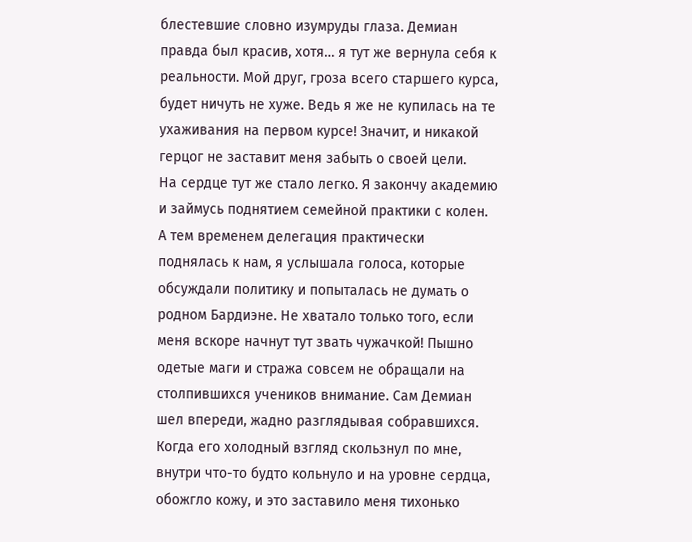блестевшие словно изумруды глаза. Демиан правда был красив, хотя… я тут же вернула себя к реальности. Мой друг, гроза всего старшего курса, будет ничуть не хуже. Ведь я же не купилась на те ухаживания на первом курсе! Значит, и никакой герцог не заставит меня забыть о своей цели.
На сердце тут же стало легко. Я закончу академию и займусь поднятием семейной практики с колен.
А тем временем делегация практически поднялась к нам, я услышала голоса, которые обсуждали политику и попыталась не думать о родном Бардиэне. Не хватало только того, если меня вскоре начнут тут звать чужачкой! Пышно одетые маги и стража совсем не обращали на столпившихся учеников внимание. Сам Демиан шел впереди, жадно разглядывая собравшихся. Когда его холодный взгляд скользнул по мне, внутри что-то будто кольнуло и на уровне сердца, обожгло кожу, и это заставило меня тихонько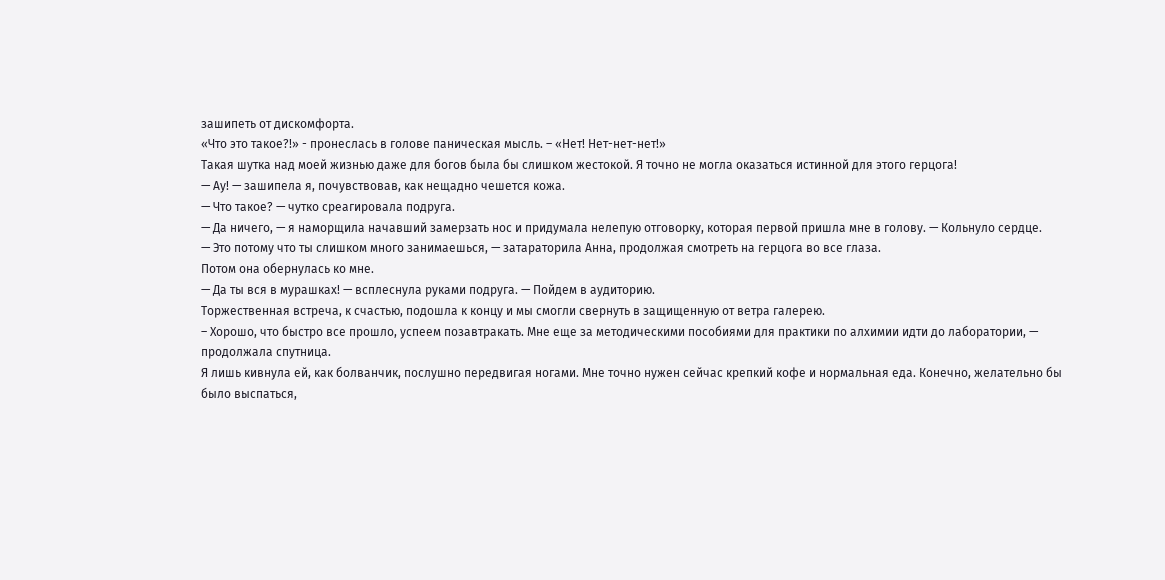зашипеть от дискомфорта.
«Что это такое?!» - пронеслась в голове паническая мысль. – «Нет! Нет-нет-нет!»
Такая шутка над моей жизнью даже для богов была бы слишком жестокой. Я точно не могла оказаться истинной для этого герцога!
— Ау! — зашипела я, почувствовав, как нещадно чешется кожа.
— Что такое? — чутко среагировала подруга.
— Да ничего, — я наморщила начавший замерзать нос и придумала нелепую отговорку, которая первой пришла мне в голову. — Кольнуло сердце.
— Это потому что ты слишком много занимаешься, — затараторила Анна, продолжая смотреть на герцога во все глаза.
Потом она обернулась ко мне.
— Да ты вся в мурашках! — всплеснула руками подруга. — Пойдем в аудиторию.
Торжественная встреча, к счастью, подошла к концу и мы смогли свернуть в защищенную от ветра галерею.
– Хорошо, что быстро все прошло, успеем позавтракать. Мне еще за методическими пособиями для практики по алхимии идти до лаборатории, — продолжала спутница.
Я лишь кивнула ей, как болванчик, послушно передвигая ногами. Мне точно нужен сейчас крепкий кофе и нормальная еда. Конечно, желательно бы было выспаться,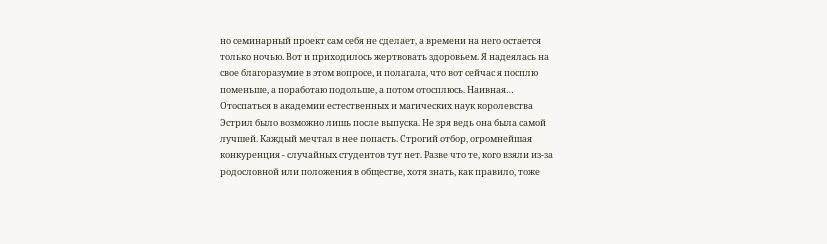но семинарный проект сам себя не сделает, а времени на него остается только ночью. Вот и приходилось жертвовать здоровьем. Я надеялась на свое благоразумие в этом вопросе, и полагала, что вот сейчас я посплю поменьше, а поработаю подольше, а потом отосплюсь. Наивная…
Отоспаться в академии естественных и магических наук королевства Эстрил было возможно лишь после выпуска. Не зря ведь она была самой лучшей. Каждый мечтал в нее попасть. Строгий отбор, огромнейшая конкуренция - случайных студентов тут нет. Разве что те, кого взяли из-за родословной или положения в обществе, хотя знать, как правило, тоже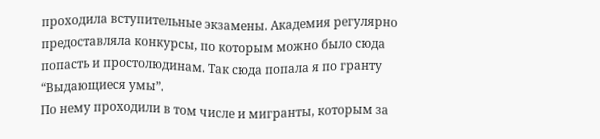проходила вступительные экзамены. Академия регулярно предоставляла конкурсы, по которым можно было сюда попасть и простолюдинам. Так сюда попала я по гранту “Выдающиеся умы”.
По нему проходили в том числе и мигранты, которым за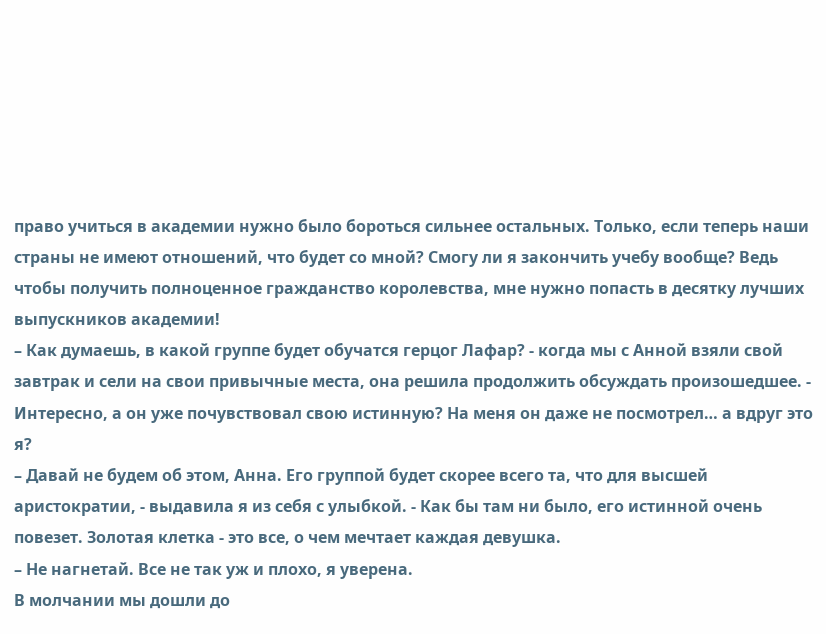право учиться в академии нужно было бороться сильнее остальных. Только, если теперь наши страны не имеют отношений, что будет со мной? Смогу ли я закончить учебу вообще? Ведь чтобы получить полноценное гражданство королевства, мне нужно попасть в десятку лучших выпускников академии!
– Как думаешь, в какой группе будет обучатся герцог Лафар? - когда мы с Анной взяли свой завтрак и сели на свои привычные места, она решила продолжить обсуждать произошедшее. - Интересно, а он уже почувствовал свою истинную? На меня он даже не посмотрел… а вдруг это я?
– Давай не будем об этом, Анна. Его группой будет скорее всего та, что для высшей аристократии, - выдавила я из себя с улыбкой. - Как бы там ни было, его истинной очень повезет. Золотая клетка - это все, о чем мечтает каждая девушка.
– Не нагнетай. Все не так уж и плохо, я уверена.
В молчании мы дошли до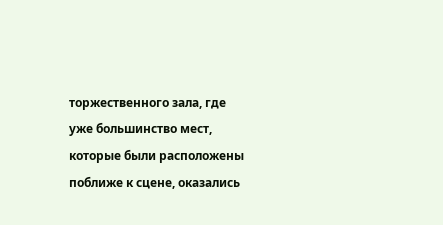торжественного зала, где уже большинство мест, которые были расположены поближе к сцене, оказались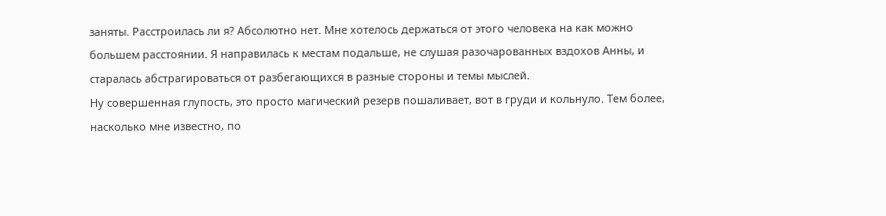заняты. Расстроилась ли я? Абсолютно нет. Мне хотелось держаться от этого человека на как можно большем расстоянии. Я направилась к местам подальше, не слушая разочарованных вздохов Анны, и старалась абстрагироваться от разбегающихся в разные стороны и темы мыслей.
Ну совершенная глупость, это просто магический резерв пошаливает, вот в груди и кольнуло. Тем более, насколько мне известно, по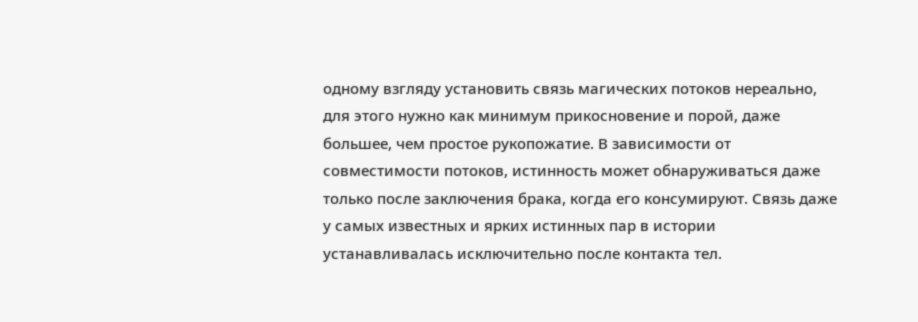одному взгляду установить связь магических потоков нереально, для этого нужно как минимум прикосновение и порой, даже большее, чем простое рукопожатие. В зависимости от совместимости потоков, истинность может обнаруживаться даже только после заключения брака, когда его консумируют. Связь даже у самых известных и ярких истинных пар в истории устанавливалась исключительно после контакта тел.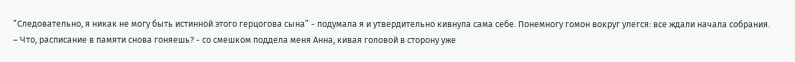“Следовательно, я никак не могу быть истинной этого герцогова сына” - подумала я и утвердительно кивнула сама себе. Понемногу гомон вокруг улегся: все ждали начала собрания.
– Что, расписание в памяти снова гоняешь? - со смешком поддела меня Анна, кивая головой в сторону уже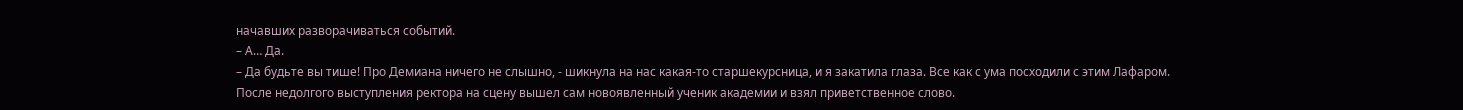начавших разворачиваться событий.
– А… Да.
– Да будьте вы тише! Про Демиана ничего не слышно, - шикнула на нас какая-то старшекурсница, и я закатила глаза. Все как с ума посходили с этим Лафаром.
После недолгого выступления ректора на сцену вышел сам новоявленный ученик академии и взял приветственное слово.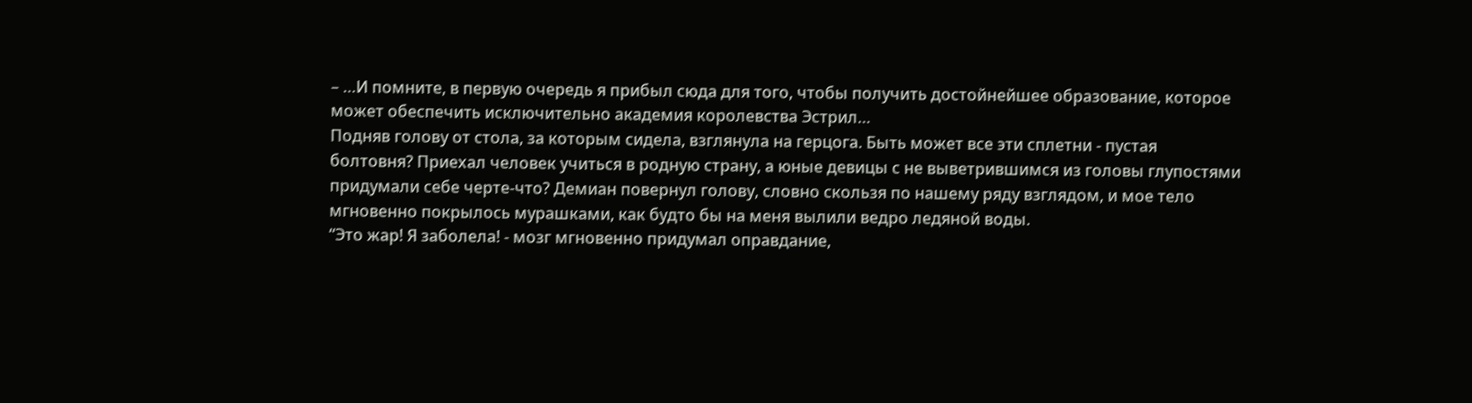– …И помните, в первую очередь я прибыл сюда для того, чтобы получить достойнейшее образование, которое может обеспечить исключительно академия королевства Эстрил…
Подняв голову от стола, за которым сидела, взглянула на герцога. Быть может все эти сплетни - пустая болтовня? Приехал человек учиться в родную страну, а юные девицы с не выветрившимся из головы глупостями придумали себе черте-что? Демиан повернул голову, словно скользя по нашему ряду взглядом, и мое тело мгновенно покрылось мурашками, как будто бы на меня вылили ведро ледяной воды.
“Это жар! Я заболела! - мозг мгновенно придумал оправдание,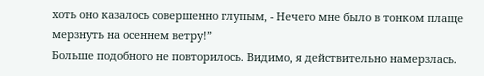хоть оно казалось совершенно глупым, - Нечего мне было в тонком плаще мерзнуть на осеннем ветру!”
Больше подобного не повторилось. Видимо, я действительно намерзлась.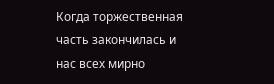Когда торжественная часть закончилась и нас всех мирно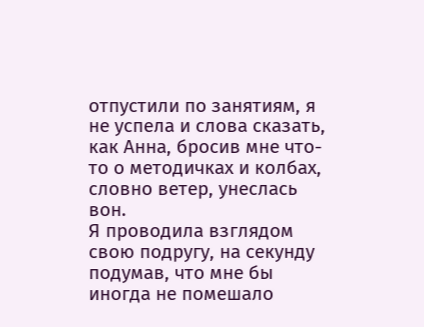отпустили по занятиям, я не успела и слова сказать, как Анна, бросив мне что-то о методичках и колбах, словно ветер, унеслась вон.
Я проводила взглядом свою подругу, на секунду подумав, что мне бы иногда не помешало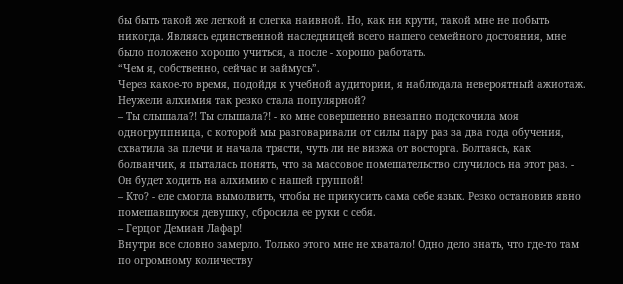бы быть такой же легкой и слегка наивной. Но, как ни крути, такой мне не побыть никогда. Являясь единственной наследницей всего нашего семейного достояния, мне было положено хорошо учиться, а после - хорошо работать.
“Чем я, собственно, сейчас и займусь”.
Через какое-то время, подойдя к учебной аудитории, я наблюдала невероятный ажиотаж. Неужели алхимия так резко стала популярной?
– Ты слышала?! Ты слышала?! - ко мне совершенно внезапно подскочила моя одногруппница, с которой мы разговаривали от силы пару раз за два года обучения, схватила за плечи и начала трясти, чуть ли не визжа от восторга. Болтаясь, как болванчик, я пыталась понять, что за массовое помешательство случилось на этот раз. - Он будет ходить на алхимию с нашей группой!
– Кто? - еле смогла вымолвить, чтобы не прикусить сама себе язык. Резко остановив явно помешавшуюся девушку, сбросила ее руки с себя.
– Герцог Демиан Лафар!
Внутри все словно замерло. Только этого мне не хватало! Одно дело знать, что где-то там по огромному количеству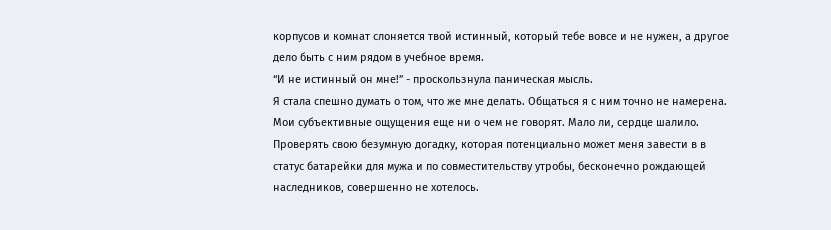корпусов и комнат слоняется твой истинный, который тебе вовсе и не нужен, а другое дело быть с ним рядом в учебное время.
“И не истинный он мне!” - проскользнула паническая мысль.
Я стала спешно думать о том, что же мне делать. Общаться я с ним точно не намерена. Мои субъективные ощущения еще ни о чем не говорят. Мало ли, сердце шалило. Проверять свою безумную догадку, которая потенциально может меня завести в в статус батарейки для мужа и по совместительству утробы, бесконечно рождающей наследников, совершенно не хотелось.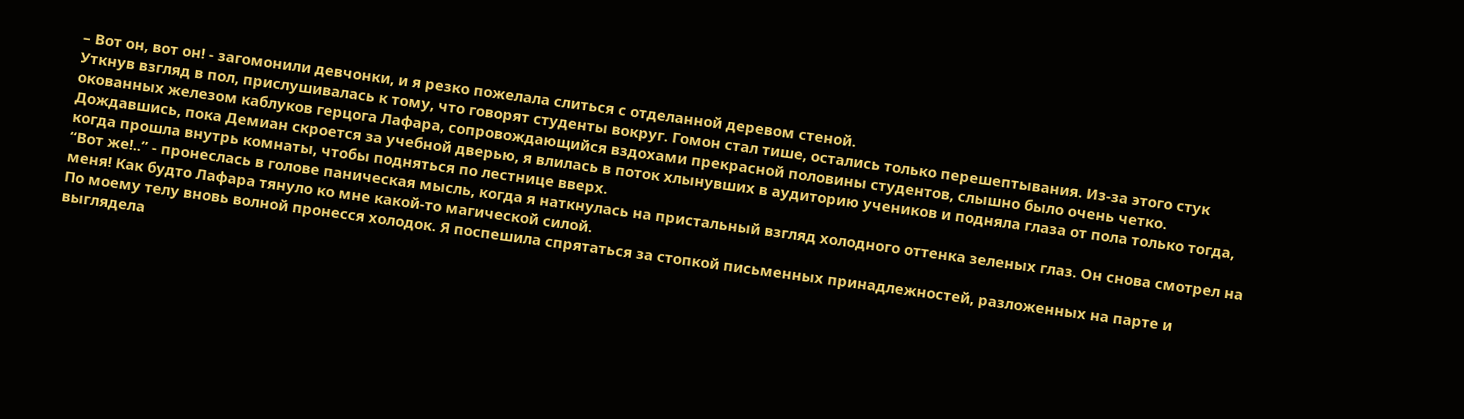– Вот он, вот он! - загомонили девчонки, и я резко пожелала слиться с отделанной деревом стеной.
Уткнув взгляд в пол, прислушивалась к тому, что говорят студенты вокруг. Гомон стал тише, остались только перешептывания. Из-за этого стук окованных железом каблуков герцога Лафара, сопровождающийся вздохами прекрасной половины студентов, слышно было очень четко. Дождавшись, пока Демиан скроется за учебной дверью, я влилась в поток хлынувших в аудиторию учеников и подняла глаза от пола только тогда, когда прошла внутрь комнаты, чтобы подняться по лестнице вверх.
“Вот же!..” - пронеслась в голове паническая мысль, когда я наткнулась на пристальный взгляд холодного оттенка зеленых глаз. Он снова смотрел на меня! Как будто Лафара тянуло ко мне какой-то магической силой.
По моему телу вновь волной пронесся холодок. Я поспешила спрятаться за стопкой письменных принадлежностей, разложенных на парте и выглядела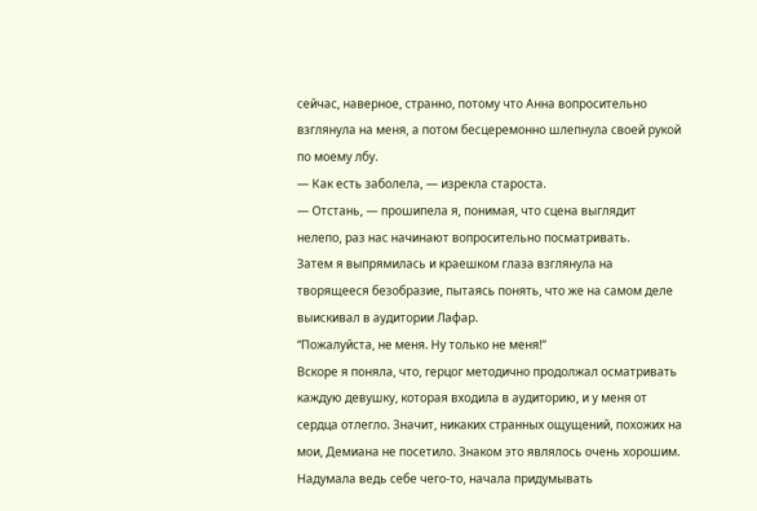сейчас, наверное, странно, потому что Анна вопросительно взглянула на меня, а потом бесцеремонно шлепнула своей рукой по моему лбу.
— Как есть заболела, — изрекла староста.
— Отстань, — прошипела я, понимая, что сцена выглядит нелепо, раз нас начинают вопросительно посматривать.
Затем я выпрямилась и краешком глаза взглянула на творящееся безобразие, пытаясь понять, что же на самом деле выискивал в аудитории Лафар.
“Пожалуйста, не меня. Ну только не меня!”
Вскоре я поняла, что, герцог методично продолжал осматривать каждую девушку, которая входила в аудиторию, и у меня от сердца отлегло. Значит, никаких странных ощущений, похожих на мои, Демиана не посетило. Знаком это являлось очень хорошим. Надумала ведь себе чего-то, начала придумывать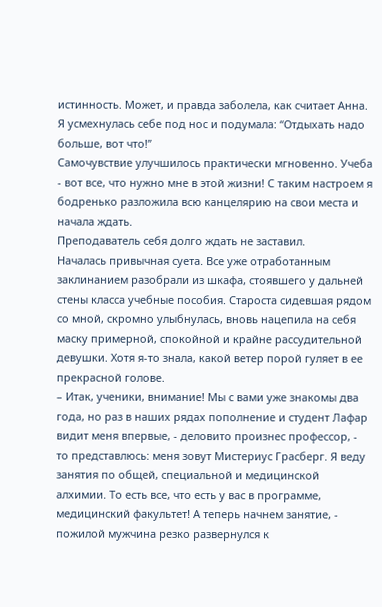истинность. Может, и правда заболела, как считает Анна.
Я усмехнулась себе под нос и подумала: “Отдыхать надо больше, вот что!”
Самочувствие улучшилось практически мгновенно. Учеба - вот все, что нужно мне в этой жизни! С таким настроем я бодренько разложила всю канцелярию на свои места и начала ждать.
Преподаватель себя долго ждать не заставил.
Началась привычная суета. Все уже отработанным заклинанием разобрали из шкафа, стоявшего у дальней стены класса учебные пособия. Староста сидевшая рядом со мной, скромно улыбнулась, вновь нацепила на себя маску примерной, спокойной и крайне рассудительной девушки. Хотя я-то знала, какой ветер порой гуляет в ее прекрасной голове.
– Итак, ученики, внимание! Мы с вами уже знакомы два года, но раз в наших рядах пополнение и студент Лафар видит меня впервые, - деловито произнес профессор, - то представлюсь: меня зовут Мистериус Грасберг. Я веду занятия по общей, специальной и медицинской алхимии. То есть все, что есть у вас в программе, медицинский факультет! А теперь начнем занятие, - пожилой мужчина резко развернулся к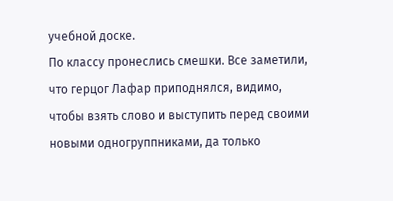учебной доске.
По классу пронеслись смешки. Все заметили, что герцог Лафар приподнялся, видимо, чтобы взять слово и выступить перед своими новыми одногруппниками, да только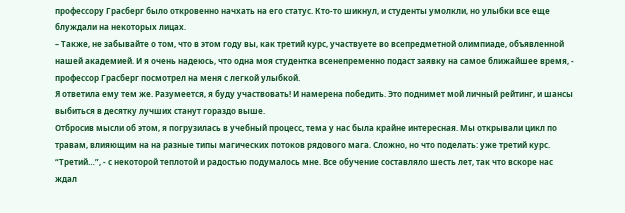профессору Грасберг было откровенно начхать на его статус. Кто-то шикнул, и студенты умолкли, но улыбки все еще блуждали на некоторых лицах.
– Также, не забывайте о том, что в этом году вы, как третий курс, участвуете во всепредметной олимпиаде, объявленной нашей академией. И я очень надеюсь, что одна моя студентка всенепременно подаст заявку на самое ближайшее время, - профессор Грасберг посмотрел на меня с легкой улыбкой.
Я ответила ему тем же. Разумеется, я буду участвовать! И намерена победить. Это поднимет мой личный рейтинг, и шансы выбиться в десятку лучших станут гораздо выше.
Отбросив мысли об этом, я погрузилась в учебный процесс, тема у нас была крайне интересная. Мы открывали цикл по травам, влияющим на на разные типы магических потоков рядового мага. Сложно, но что поделать: уже третий курс.
“Третий…”, - с некоторой теплотой и радостью подумалось мне. Все обучение составляло шесть лет, так что вскоре нас ждал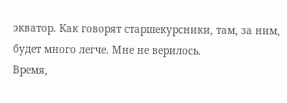экватор. Как говорят старшекурсники, там, за ним, будет много легче. Мне не верилось.
Время,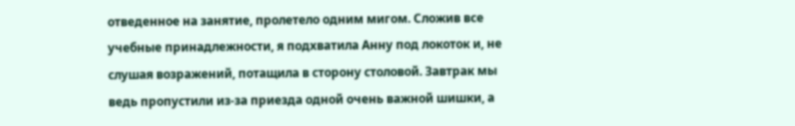отведенное на занятие, пролетело одним мигом. Сложив все учебные принадлежности, я подхватила Анну под локоток и, не слушая возражений, потащила в сторону столовой. Завтрак мы ведь пропустили из-за приезда одной очень важной шишки, а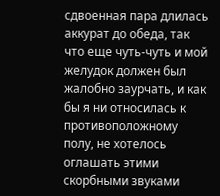сдвоенная пара длилась аккурат до обеда, так что еще чуть-чуть и мой желудок должен был жалобно заурчать, и как бы я ни относилась к противоположному полу, не хотелось оглашать этими скорбными звуками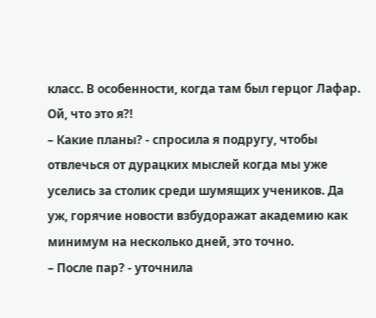класс. В особенности, когда там был герцог Лафар. Ой, что это я?!
– Какие планы? - спросила я подругу, чтобы отвлечься от дурацких мыслей когда мы уже уселись за столик среди шумящих учеников. Да уж, горячие новости взбудоражат академию как минимум на несколько дней, это точно.
– После пар? - уточнила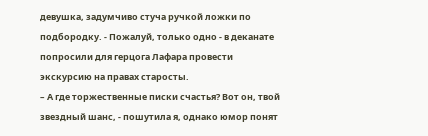девушка, задумчиво стуча ручкой ложки по подбородку. - Пожалуй, только одно - в деканате попросили для герцога Лафара провести экскурсию на правах старосты.
– А где торжественные писки счастья? Вот он, твой звездный шанс, - пошутила я, однако юмор понят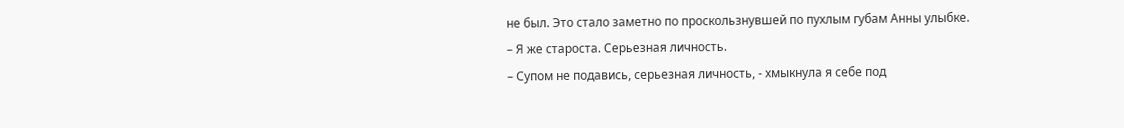не был. Это стало заметно по проскользнувшей по пухлым губам Анны улыбке.
– Я же староста. Серьезная личность.
– Супом не подавись, серьезная личность, - хмыкнула я себе под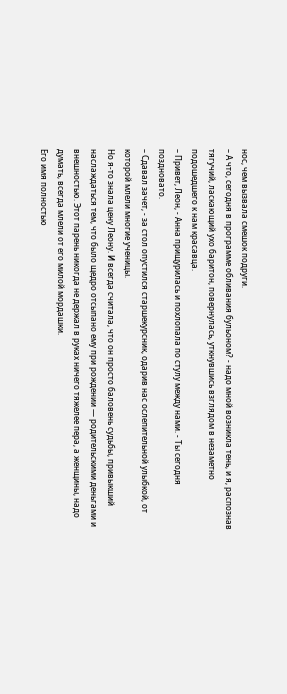нос, чем вызвала смешок подруги.
– А что, сегодня в программе обливания бульоном? - надо мной возникла тень, и я, распознав тягучий, ласкающий ухо баритон, повернулась, уткнувшись взглядом в незаметно подошедшего к нам красавца.
– Привет, Леон, - Анна прищурилась и похлопала по стулу между нами. - Ты сегодня поздновато.
– Сдавал зачет, - за стол опустился старшекурсник, одарив нас ослепительной улыбкой, от которой млели многие ученицы.
Но я-то знала цену Леону. И всегда считала, что он просто баловень судьбы, привыкший наслаждаться тем, что было щедро отсыпано ему при рождении — родительскими деньгами и внешностью. Этот парень никогда не держал в руках ничего тяжелее пера, а женщины, надо думать, всегда млели от его милой мордашки.
Его имя полностью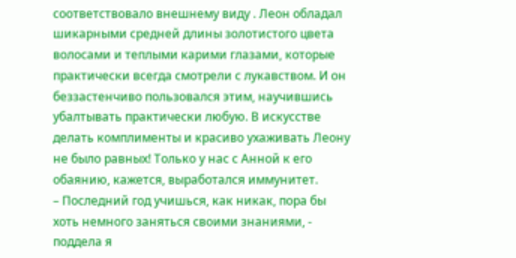соответствовало внешнему виду . Леон обладал шикарными средней длины золотистого цвета волосами и теплыми карими глазами, которые практически всегда смотрели с лукавством. И он беззастенчиво пользовался этим, научившись убалтывать практически любую. В искусстве делать комплименты и красиво ухаживать Леону не было равных! Только у нас с Анной к его обаянию, кажется, выработался иммунитет.
– Последний год учишься, как никак, пора бы хоть немного заняться своими знаниями, - поддела я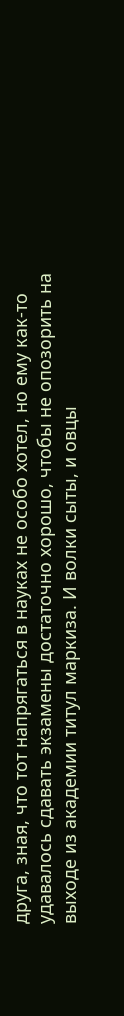друга, зная, что тот напрягаться в науках не особо хотел, но ему как-то удавалось сдавать экзамены достаточно хорошо, чтобы не опозорить на выходе из академии титул маркиза. И волки сыты, и овцы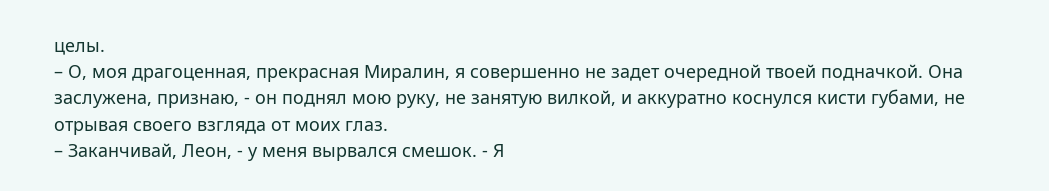целы.
– О, моя драгоценная, прекрасная Миралин, я совершенно не задет очередной твоей подначкой. Она заслужена, признаю, - он поднял мою руку, не занятую вилкой, и аккуратно коснулся кисти губами, не отрывая своего взгляда от моих глаз.
– Заканчивай, Леон, - у меня вырвался смешок. - Я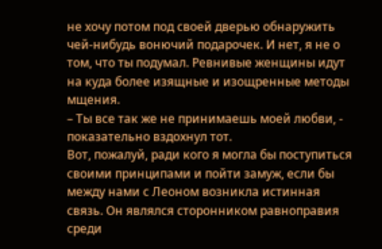не хочу потом под своей дверью обнаружить чей-нибудь вонючий подарочек. И нет, я не о том, что ты подумал. Ревнивые женщины идут на куда более изящные и изощренные методы мщения.
– Ты все так же не принимаешь моей любви, - показательно вздохнул тот.
Вот, пожалуй, ради кого я могла бы поступиться своими принципами и пойти замуж, если бы между нами с Леоном возникла истинная связь. Он являлся сторонником равноправия среди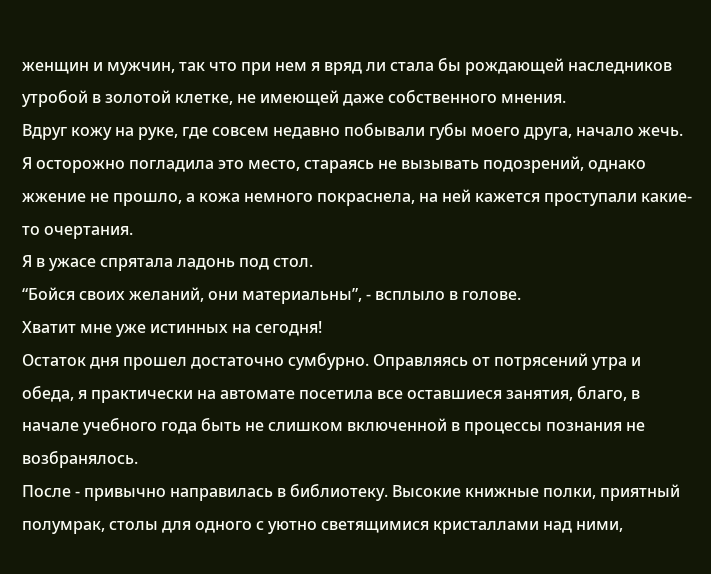женщин и мужчин, так что при нем я вряд ли стала бы рождающей наследников утробой в золотой клетке, не имеющей даже собственного мнения.
Вдруг кожу на руке, где совсем недавно побывали губы моего друга, начало жечь. Я осторожно погладила это место, стараясь не вызывать подозрений, однако жжение не прошло, а кожа немного покраснела, на ней кажется проступали какие-то очертания.
Я в ужасе спрятала ладонь под стол.
“Бойся своих желаний, они материальны”, - всплыло в голове.
Хватит мне уже истинных на сегодня!
Остаток дня прошел достаточно сумбурно. Оправляясь от потрясений утра и обеда, я практически на автомате посетила все оставшиеся занятия, благо, в начале учебного года быть не слишком включенной в процессы познания не возбранялось.
После - привычно направилась в библиотеку. Высокие книжные полки, приятный полумрак, столы для одного с уютно светящимися кристаллами над ними,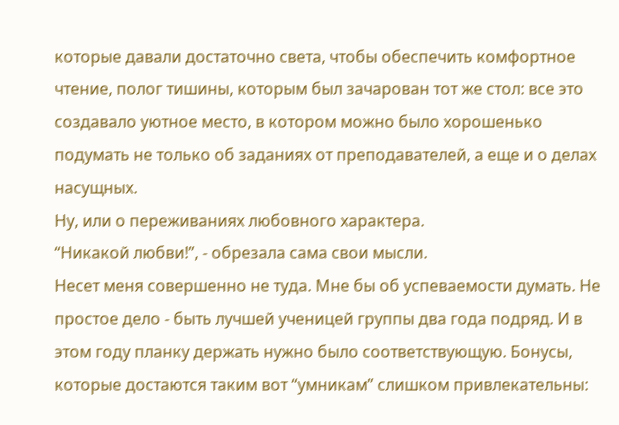которые давали достаточно света, чтобы обеспечить комфортное чтение, полог тишины, которым был зачарован тот же стол: все это создавало уютное место, в котором можно было хорошенько подумать не только об заданиях от преподавателей, а еще и о делах насущных.
Ну, или о переживаниях любовного характера.
“Никакой любви!”, - обрезала сама свои мысли.
Несет меня совершенно не туда. Мне бы об успеваемости думать. Не простое дело - быть лучшей ученицей группы два года подряд. И в этом году планку держать нужно было соответствующую. Бонусы, которые достаются таким вот “умникам” слишком привлекательны: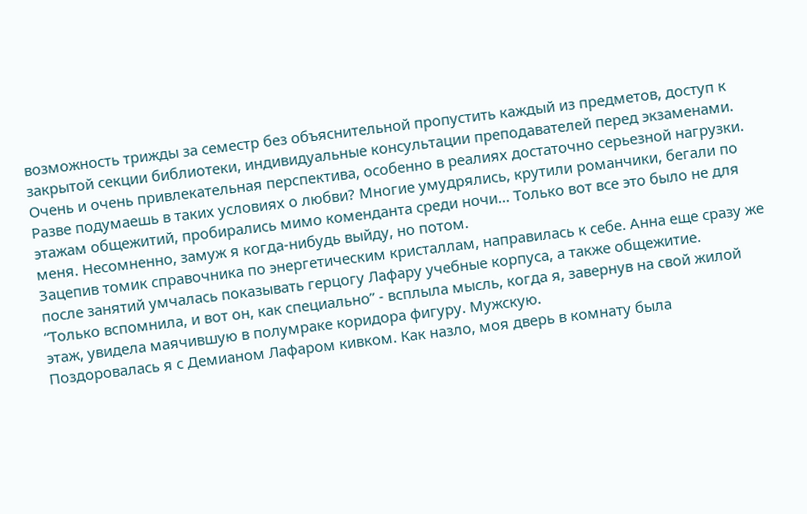возможность трижды за семестр без объяснительной пропустить каждый из предметов, доступ к закрытой секции библиотеки, индивидуальные консультации преподавателей перед экзаменами. Очень и очень привлекательная перспектива, особенно в реалиях достаточно серьезной нагрузки.
Разве подумаешь в таких условиях о любви? Многие умудрялись, крутили романчики, бегали по этажам общежитий, пробирались мимо коменданта среди ночи… Только вот все это было не для меня. Несомненно, замуж я когда-нибудь выйду, но потом.
Зацепив томик справочника по энергетическим кристаллам, направилась к себе. Анна еще сразу же после занятий умчалась показывать герцогу Лафару учебные корпуса, а также общежитие.
“Только вспомнила, и вот он, как специально” - всплыла мысль, когда я, завернув на свой жилой этаж, увидела маячившую в полумраке коридора фигуру. Мужскую.
Поздоровалась я с Демианом Лафаром кивком. Как назло, моя дверь в комнату была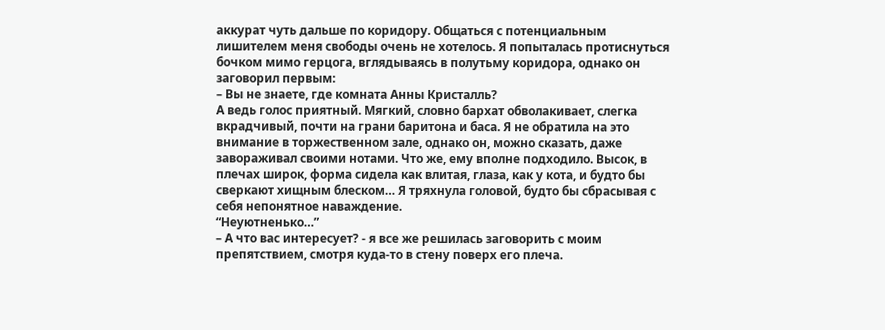аккурат чуть дальше по коридору. Общаться с потенциальным лишителем меня свободы очень не хотелось. Я попыталась протиснуться бочком мимо герцога, вглядываясь в полутьму коридора, однако он заговорил первым:
– Вы не знаете, где комната Анны Кристалль?
А ведь голос приятный. Мягкий, словно бархат обволакивает, слегка вкрадчивый, почти на грани баритона и баса. Я не обратила на это внимание в торжественном зале, однако он, можно сказать, даже завораживал своими нотами. Что же, ему вполне подходило. Высок, в плечах широк, форма сидела как влитая, глаза, как у кота, и будто бы сверкают хищным блеском… Я тряхнула головой, будто бы сбрасывая с себя непонятное наваждение.
“Неуютненько…”
– А что вас интересует? - я все же решилась заговорить с моим препятствием, смотря куда-то в стену поверх его плеча.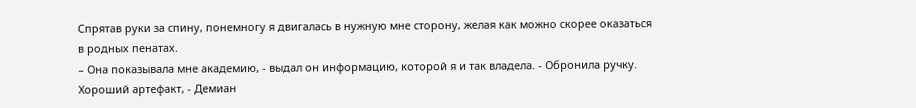Спрятав руки за спину, понемногу я двигалась в нужную мне сторону, желая как можно скорее оказаться в родных пенатах.
– Она показывала мне академию, - выдал он информацию, которой я и так владела. - Обронила ручку. Хороший артефакт, - Демиан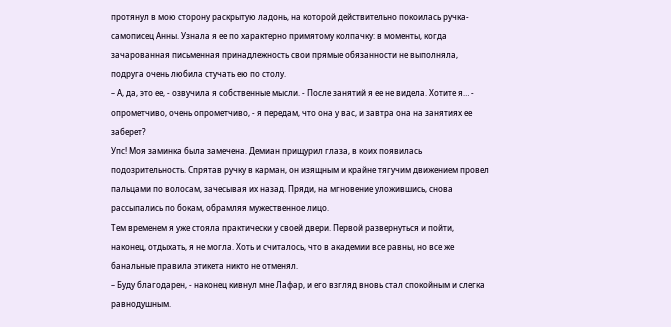протянул в мою сторону раскрытую ладонь, на которой действительно покоилась ручка-самописец Анны. Узнала я ее по характерно примятому колпачку: в моменты, когда зачарованная письменная принадлежность свои прямые обязанности не выполняла, подруга очень любила стучать ею по столу.
– А, да, это ее, - озвучила я собственные мысли. - После занятий я ее не видела. Хотите я… - опрометчиво, очень опрометчиво, - я передам, что она у вас, и завтра она на занятиях ее заберет?
Упс! Моя заминка была замечена. Демиан прищурил глаза, в коих появилась подозрительность. Спрятав ручку в карман, он изящным и крайне тягучим движением провел пальцами по волосам, зачесывая их назад. Пряди, на мгновение уложившись, снова рассыпались по бокам, обрамляя мужественное лицо.
Тем временем я уже стояла практически у своей двери. Первой развернуться и пойти, наконец, отдыхать, я не могла. Хоть и считалось, что в академии все равны, но все же банальные правила этикета никто не отменял.
– Буду благодарен, - наконец кивнул мне Лафар, и его взгляд вновь стал спокойным и слегка равнодушным.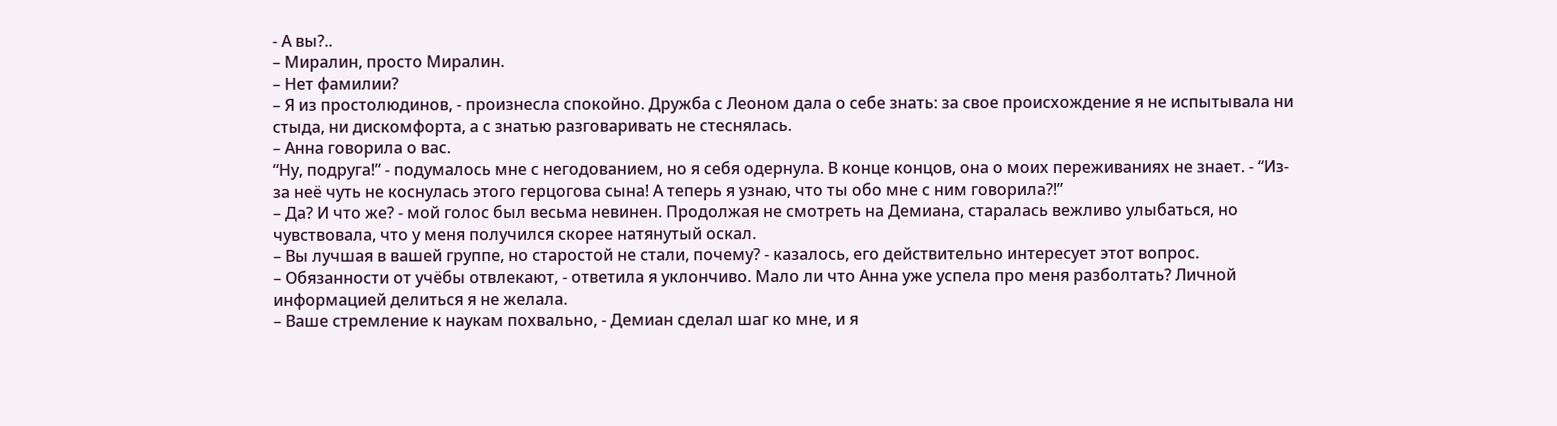- А вы?..
– Миралин, просто Миралин.
– Нет фамилии?
– Я из простолюдинов, - произнесла спокойно. Дружба с Леоном дала о себе знать: за свое происхождение я не испытывала ни стыда, ни дискомфорта, а с знатью разговаривать не стеснялась.
– Анна говорила о вас.
“Ну, подруга!” - подумалось мне с негодованием, но я себя одернула. В конце концов, она о моих переживаниях не знает. - “Из-за неё чуть не коснулась этого герцогова сына! А теперь я узнаю, что ты обо мне с ним говорила?!”
– Да? И что же? - мой голос был весьма невинен. Продолжая не смотреть на Демиана, старалась вежливо улыбаться, но чувствовала, что у меня получился скорее натянутый оскал.
– Вы лучшая в вашей группе, но старостой не стали, почему? - казалось, его действительно интересует этот вопрос.
– Обязанности от учёбы отвлекают, - ответила я уклончиво. Мало ли что Анна уже успела про меня разболтать? Личной информацией делиться я не желала.
– Ваше стремление к наукам похвально, - Демиан сделал шаг ко мне, и я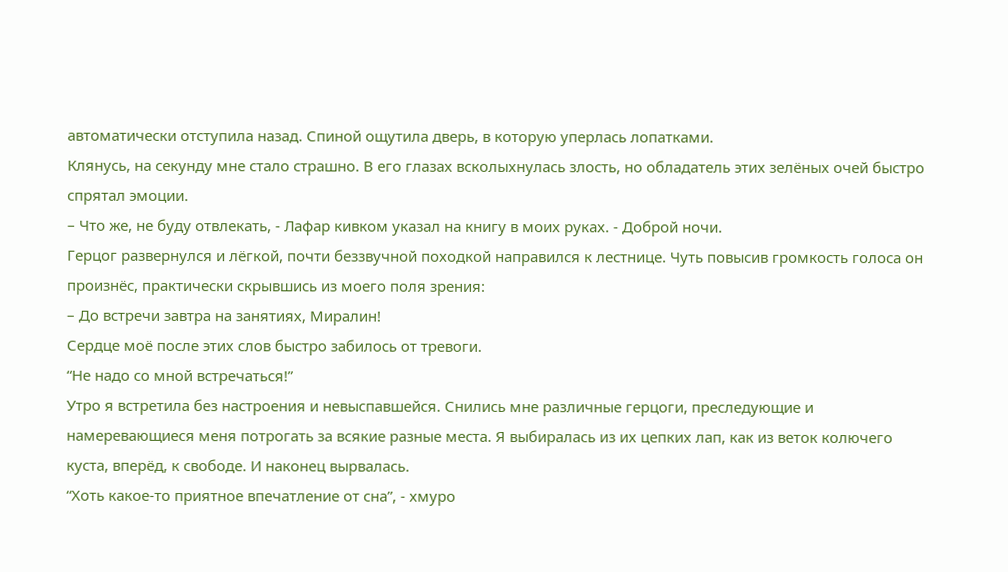автоматически отступила назад. Спиной ощутила дверь, в которую уперлась лопатками.
Клянусь, на секунду мне стало страшно. В его глазах всколыхнулась злость, но обладатель этих зелёных очей быстро спрятал эмоции.
– Что же, не буду отвлекать, - Лафар кивком указал на книгу в моих руках. - Доброй ночи.
Герцог развернулся и лёгкой, почти беззвучной походкой направился к лестнице. Чуть повысив громкость голоса он произнёс, практически скрывшись из моего поля зрения:
– До встречи завтра на занятиях, Миралин!
Сердце моё после этих слов быстро забилось от тревоги.
“Не надо со мной встречаться!”
Утро я встретила без настроения и невыспавшейся. Снились мне различные герцоги, преследующие и намеревающиеся меня потрогать за всякие разные места. Я выбиралась из их цепких лап, как из веток колючего куста, вперёд, к свободе. И наконец вырвалась.
“Хоть какое-то приятное впечатление от сна”, - хмуро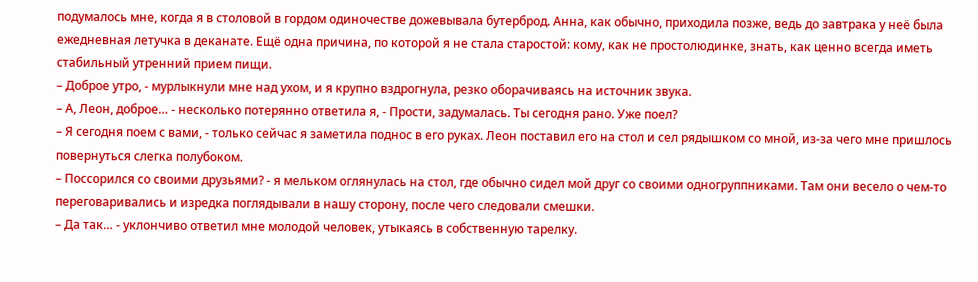подумалось мне, когда я в столовой в гордом одиночестве дожевывала бутерброд. Анна, как обычно, приходила позже, ведь до завтрака у неё была ежедневная летучка в деканате. Ещё одна причина, по которой я не стала старостой: кому, как не простолюдинке, знать, как ценно всегда иметь стабильный утренний прием пищи.
– Доброе утро, - мурлыкнули мне над ухом, и я крупно вздрогнула, резко оборачиваясь на источник звука.
– А, Леон, доброе… - несколько потерянно ответила я, - Прости, задумалась. Ты сегодня рано. Уже поел?
– Я сегодня поем с вами, - только сейчас я заметила поднос в его руках. Леон поставил его на стол и сел рядышком со мной, из-за чего мне пришлось повернуться слегка полубоком.
– Поссорился со своими друзьями? - я мельком оглянулась на стол, где обычно сидел мой друг со своими одногруппниками. Там они весело о чем-то переговаривались и изредка поглядывали в нашу сторону, после чего следовали смешки.
– Да так… - уклончиво ответил мне молодой человек, утыкаясь в собственную тарелку.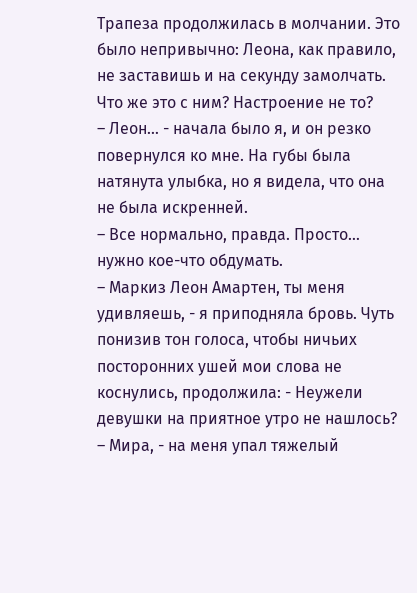Трапеза продолжилась в молчании. Это было непривычно: Леона, как правило, не заставишь и на секунду замолчать. Что же это с ним? Настроение не то?
– Леон… - начала было я, и он резко повернулся ко мне. На губы была натянута улыбка, но я видела, что она не была искренней.
– Все нормально, правда. Просто… нужно кое-что обдумать.
– Маркиз Леон Амартен, ты меня удивляешь, - я приподняла бровь. Чуть понизив тон голоса, чтобы ничьих посторонних ушей мои слова не коснулись, продолжила: - Неужели девушки на приятное утро не нашлось?
– Мира, - на меня упал тяжелый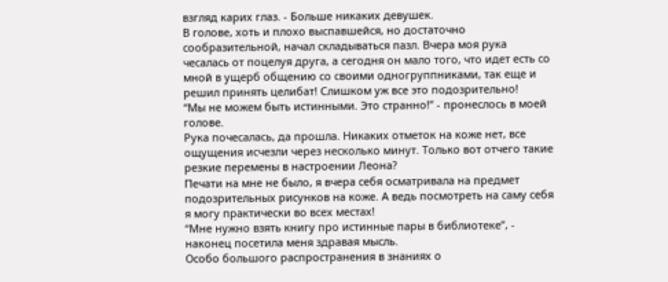взгляд карих глаз. - Больше никаких девушек.
В голове, хоть и плохо выспавшейся, но достаточно сообразительной, начал складываться пазл. Вчера моя рука чесалась от поцелуя друга, а сегодня он мало того, что идет есть со мной в ущерб общению со своими одногруппниками, так еще и решил принять целибат! Слишком уж все это подозрительно!
“Мы не можем быть истинными. Это странно!” - пронеслось в моей голове.
Рука почесалась, да прошла. Никаких отметок на коже нет, все ощущения исчезли через несколько минут. Только вот отчего такие резкие перемены в настроении Леона?
Печати на мне не было, я вчера себя осматривала на предмет подозрительных рисунков на коже. А ведь посмотреть на саму себя я могу практически во всех местах!
“Мне нужно взять книгу про истинные пары в библиотеке”, - наконец посетила меня здравая мысль.
Особо большого распространения в знаниях о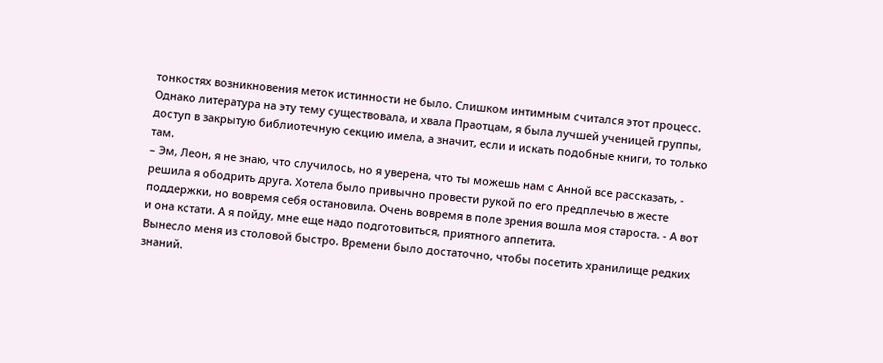тонкостях возникновения меток истинности не было. Слишком интимным считался этот процесс. Однако литература на эту тему существовала, и хвала Праотцам, я была лучшей ученицей группы, доступ в закрытую библиотечную секцию имела, а значит, если и искать подобные книги, то только там.
– Эм, Леон, я не знаю, что случилось, но я уверена, что ты можешь нам с Анной все рассказать, - решила я ободрить друга. Хотела было привычно провести рукой по его предплечью в жесте поддержки, но вовремя себя остановила. Очень вовремя в поле зрения вошла моя староста. - А вот и она кстати. А я пойду, мне еще надо подготовиться, приятного аппетита.
Вынесло меня из столовой быстро. Времени было достаточно, чтобы посетить хранилище редких знаний.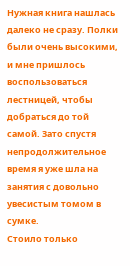Нужная книга нашлась далеко не сразу. Полки были очень высокими, и мне пришлось воспользоваться лестницей, чтобы добраться до той самой. Зато спустя непродолжительное время я уже шла на занятия с довольно увесистым томом в сумке.
Стоило только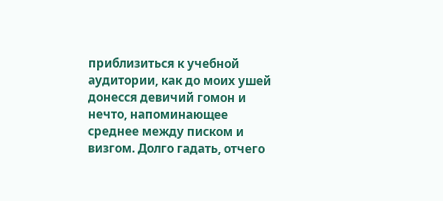приблизиться к учебной аудитории, как до моих ушей донесся девичий гомон и нечто, напоминающее среднее между писком и визгом. Долго гадать, отчего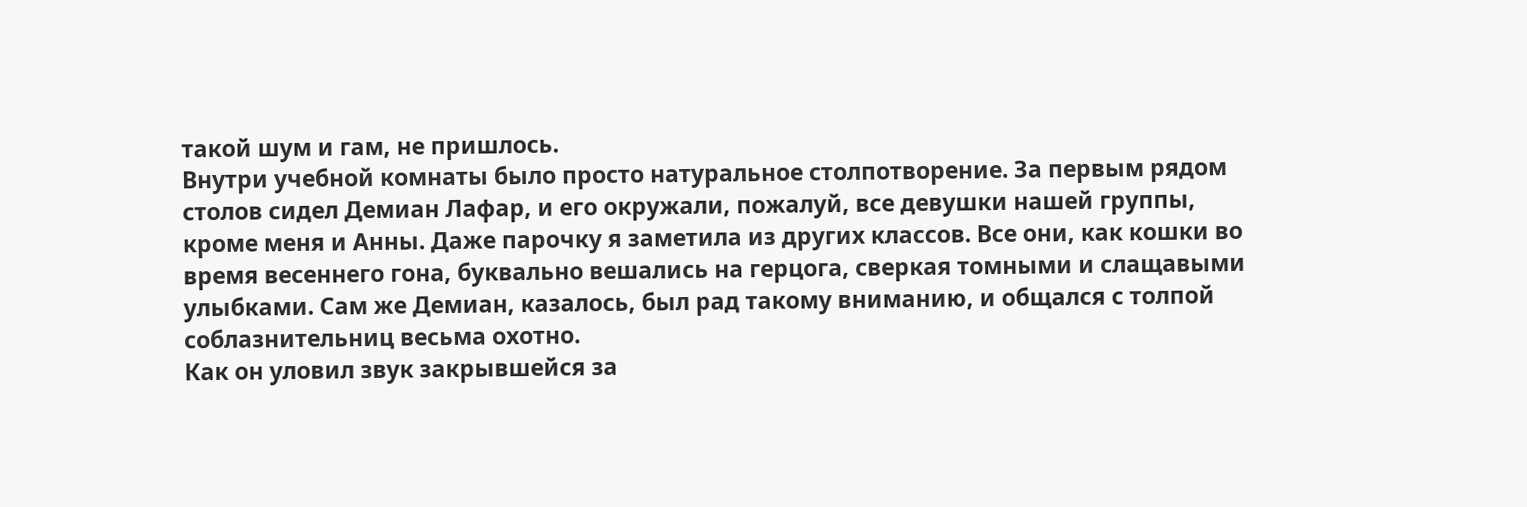такой шум и гам, не пришлось.
Внутри учебной комнаты было просто натуральное столпотворение. За первым рядом столов сидел Демиан Лафар, и его окружали, пожалуй, все девушки нашей группы, кроме меня и Анны. Даже парочку я заметила из других классов. Все они, как кошки во время весеннего гона, буквально вешались на герцога, сверкая томными и слащавыми улыбками. Сам же Демиан, казалось, был рад такому вниманию, и общался с толпой соблазнительниц весьма охотно.
Как он уловил звук закрывшейся за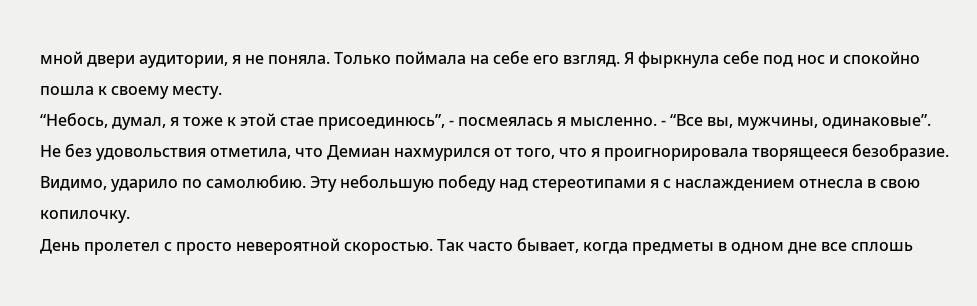мной двери аудитории, я не поняла. Только поймала на себе его взгляд. Я фыркнула себе под нос и спокойно пошла к своему месту.
“Небось, думал, я тоже к этой стае присоединюсь”, - посмеялась я мысленно. - “Все вы, мужчины, одинаковые”.
Не без удовольствия отметила, что Демиан нахмурился от того, что я проигнорировала творящееся безобразие. Видимо, ударило по самолюбию. Эту небольшую победу над стереотипами я с наслаждением отнесла в свою копилочку.
День пролетел с просто невероятной скоростью. Так часто бывает, когда предметы в одном дне все сплошь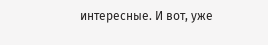интересные. И вот, уже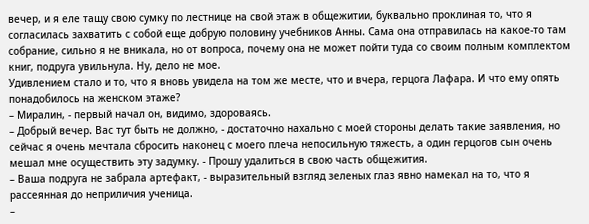вечер, и я еле тащу свою сумку по лестнице на свой этаж в общежитии, буквально проклиная то, что я согласилась захватить с собой еще добрую половину учебников Анны. Сама она отправилась на какое-то там собрание, сильно я не вникала, но от вопроса, почему она не может пойти туда со своим полным комплектом книг, подруга увильнула. Ну, дело не мое.
Удивлением стало и то, что я вновь увидела на том же месте, что и вчера, герцога Лафара. И что ему опять понадобилось на женском этаже?
– Миралин, - первый начал он, видимо, здороваясь.
– Добрый вечер. Вас тут быть не должно, - достаточно нахально с моей стороны делать такие заявления, но сейчас я очень мечтала сбросить наконец с моего плеча непосильную тяжесть, а один герцогов сын очень мешал мне осуществить эту задумку. - Прошу удалиться в свою часть общежития.
– Ваша подруга не забрала артефакт, - выразительный взгляд зеленых глаз явно намекал на то, что я рассеянная до неприличия ученица.
–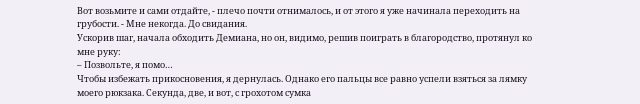Вот возьмите и сами отдайте, - плечо почти отнималось, и от этого я уже начинала переходить на грубости. - Мне некогда. До свидания.
Ускорив шаг, начала обходить Демиана, но он, видимо, решив поиграть в благородство, протянул ко мне руку:
– Позвольте, я помо…
Чтобы избежать прикосновения, я дернулась. Однако его пальцы все равно успели взяться за лямку моего рюкзака. Секунда, две, и вот, с грохотом сумка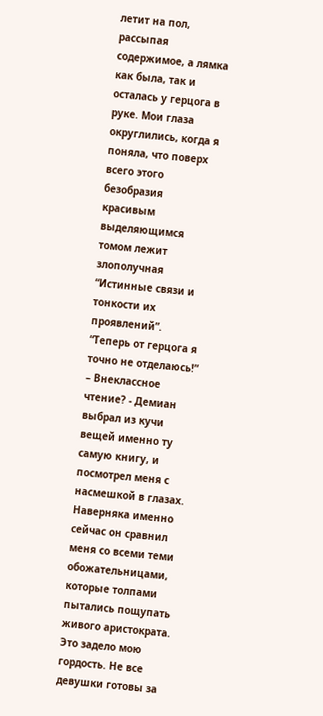летит на пол, рассыпая содержимое, а лямка как была, так и осталась у герцога в руке. Мои глаза округлились, когда я поняла, что поверх всего этого безобразия красивым выделяющимся томом лежит злополучная “Истинные связи и тонкости их проявлений”.
“Теперь от герцога я точно не отделаюсь!”
– Внеклассное чтение? - Демиан выбрал из кучи вещей именно ту самую книгу, и посмотрел меня с насмешкой в глазах.
Наверняка именно сейчас он сравнил меня со всеми теми обожательницами, которые толпами пытались пощупать живого аристократа. Это задело мою гордость. Не все девушки готовы за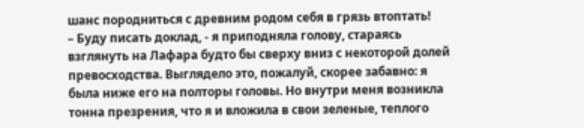шанс породниться с древним родом себя в грязь втоптать!
– Буду писать доклад, - я приподняла голову, стараясь взглянуть на Лафара будто бы сверху вниз с некоторой долей превосходства. Выглядело это, пожалуй, скорее забавно: я была ниже его на полторы головы. Но внутри меня возникла тонна презрения, что я и вложила в свои зеленые, теплого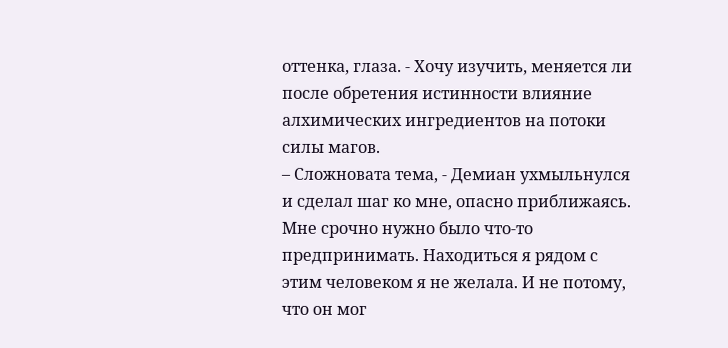оттенка, глаза. - Хочу изучить, меняется ли после обретения истинности влияние алхимических ингредиентов на потоки силы магов.
– Сложновата тема, - Демиан ухмыльнулся и сделал шаг ко мне, опасно приближаясь.
Мне срочно нужно было что-то предпринимать. Находиться я рядом с этим человеком я не желала. И не потому, что он мог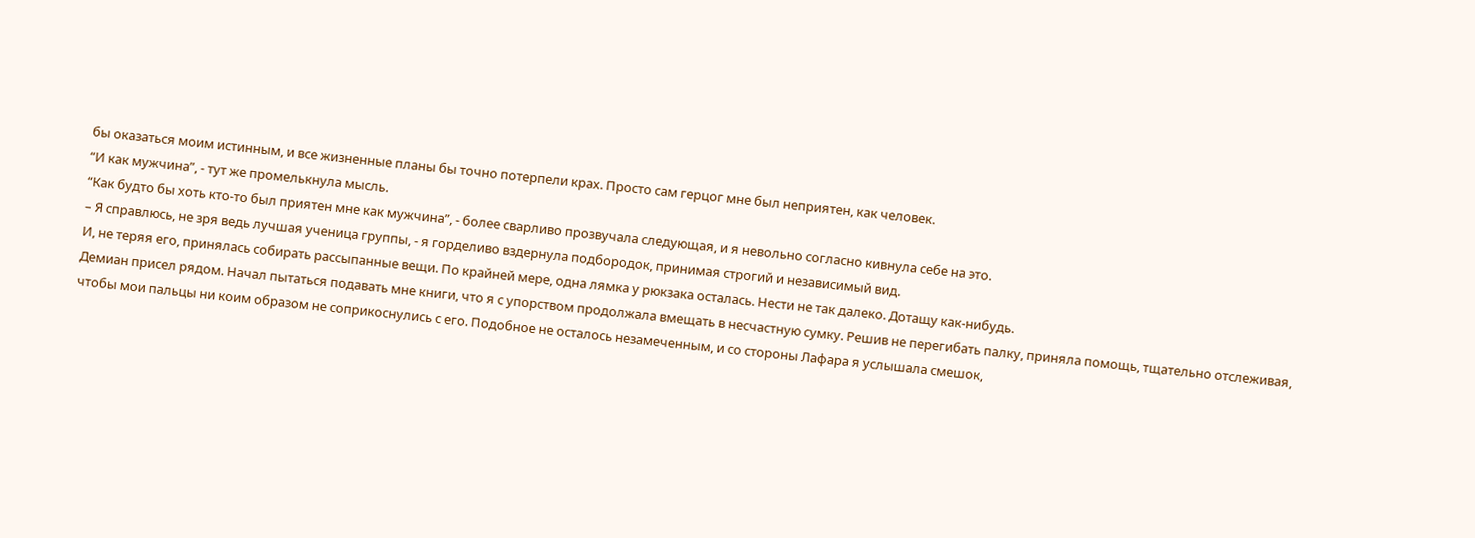бы оказаться моим истинным, и все жизненные планы бы точно потерпели крах. Просто сам герцог мне был неприятен, как человек.
“И как мужчина”, - тут же промелькнула мысль.
“Как будто бы хоть кто-то был приятен мне как мужчина”, - более сварливо прозвучала следующая, и я невольно согласно кивнула себе на это.
– Я справлюсь, не зря ведь лучшая ученица группы, - я горделиво вздернула подбородок, принимая строгий и независимый вид.
И, не теряя его, принялась собирать рассыпанные вещи. По крайней мере, одна лямка у рюкзака осталась. Нести не так далеко. Дотащу как-нибудь.
Демиан присел рядом. Начал пытаться подавать мне книги, что я с упорством продолжала вмещать в несчастную сумку. Решив не перегибать палку, приняла помощь, тщательно отслеживая, чтобы мои пальцы ни коим образом не соприкоснулись с его. Подобное не осталось незамеченным, и со стороны Лафара я услышала смешок,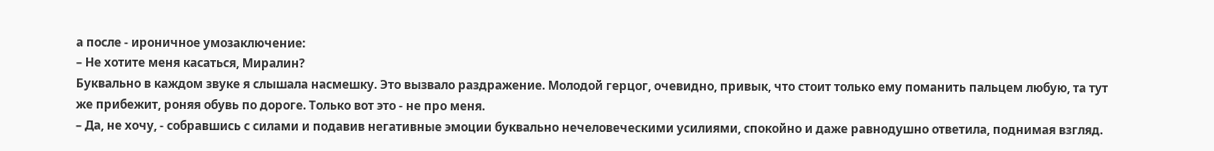а после - ироничное умозаключение:
– Не хотите меня касаться, Миралин?
Буквально в каждом звуке я слышала насмешку. Это вызвало раздражение. Молодой герцог, очевидно, привык, что стоит только ему поманить пальцем любую, та тут же прибежит, роняя обувь по дороге. Только вот это - не про меня.
– Да, не хочу, - собравшись с силами и подавив негативные эмоции буквально нечеловеческими усилиями, спокойно и даже равнодушно ответила, поднимая взгляд.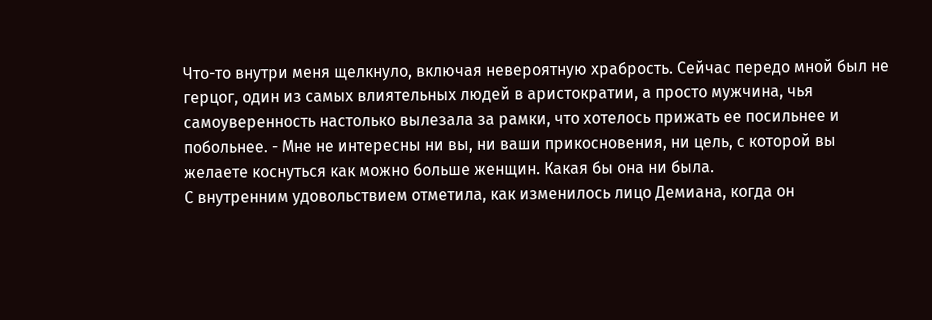Что-то внутри меня щелкнуло, включая невероятную храбрость. Сейчас передо мной был не герцог, один из самых влиятельных людей в аристократии, а просто мужчина, чья самоуверенность настолько вылезала за рамки, что хотелось прижать ее посильнее и побольнее. - Мне не интересны ни вы, ни ваши прикосновения, ни цель, с которой вы желаете коснуться как можно больше женщин. Какая бы она ни была.
С внутренним удовольствием отметила, как изменилось лицо Демиана, когда он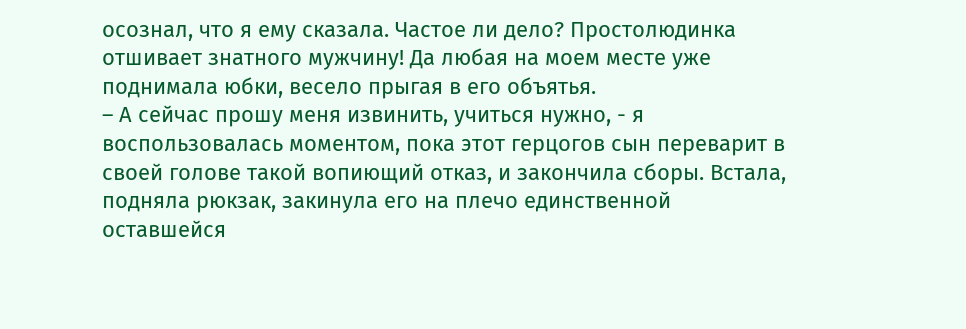осознал, что я ему сказала. Частое ли дело? Простолюдинка отшивает знатного мужчину! Да любая на моем месте уже поднимала юбки, весело прыгая в его объятья.
– А сейчас прошу меня извинить, учиться нужно, - я воспользовалась моментом, пока этот герцогов сын переварит в своей голове такой вопиющий отказ, и закончила сборы. Встала, подняла рюкзак, закинула его на плечо единственной оставшейся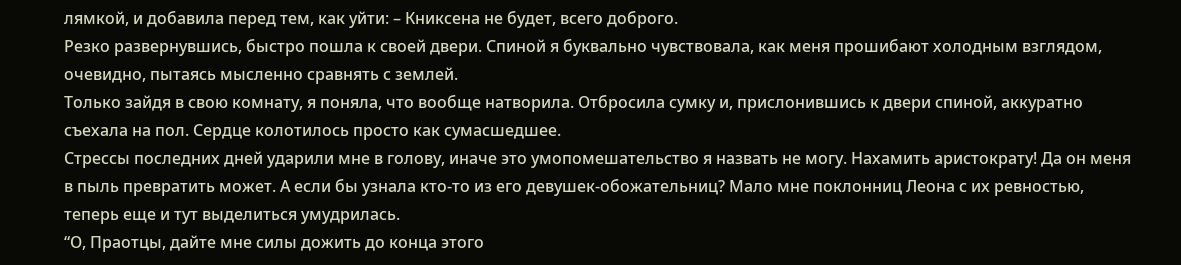лямкой, и добавила перед тем, как уйти: – Книксена не будет, всего доброго.
Резко развернувшись, быстро пошла к своей двери. Спиной я буквально чувствовала, как меня прошибают холодным взглядом, очевидно, пытаясь мысленно сравнять с землей.
Только зайдя в свою комнату, я поняла, что вообще натворила. Отбросила сумку и, прислонившись к двери спиной, аккуратно съехала на пол. Сердце колотилось просто как сумасшедшее.
Стрессы последних дней ударили мне в голову, иначе это умопомешательство я назвать не могу. Нахамить аристократу! Да он меня в пыль превратить может. А если бы узнала кто-то из его девушек-обожательниц? Мало мне поклонниц Леона с их ревностью, теперь еще и тут выделиться умудрилась.
“О, Праотцы, дайте мне силы дожить до конца этого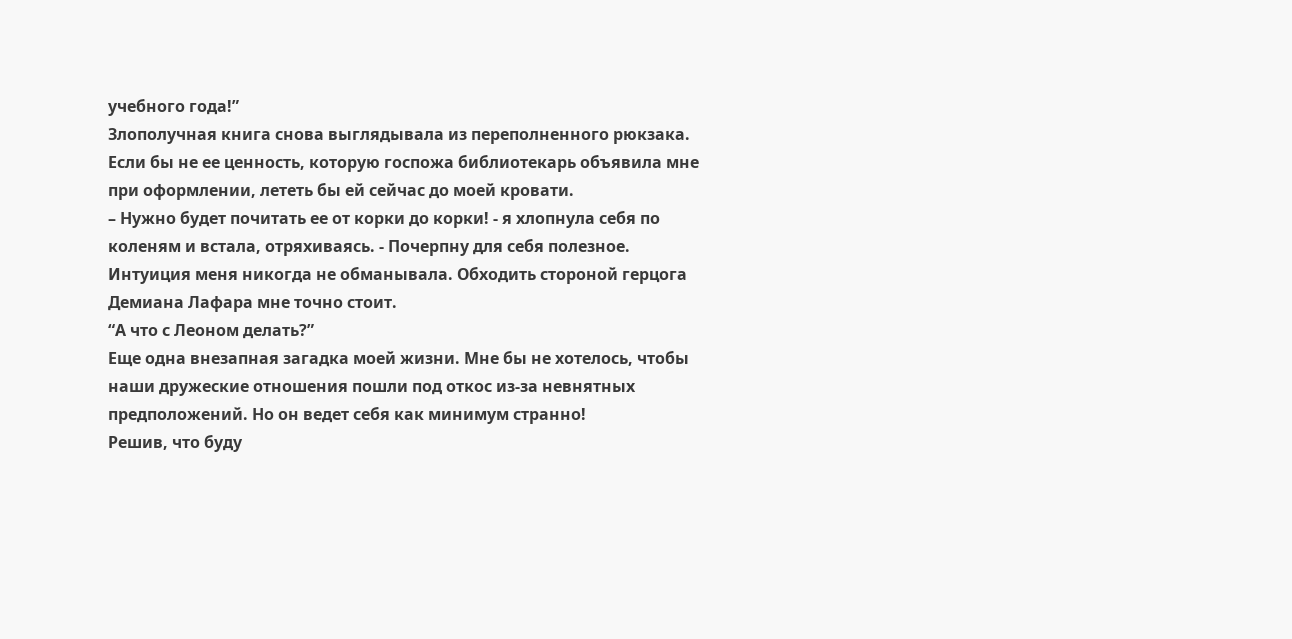учебного года!”
Злополучная книга снова выглядывала из переполненного рюкзака. Если бы не ее ценность, которую госпожа библиотекарь объявила мне при оформлении, лететь бы ей сейчас до моей кровати.
– Нужно будет почитать ее от корки до корки! - я хлопнула себя по коленям и встала, отряхиваясь. - Почерпну для себя полезное. Интуиция меня никогда не обманывала. Обходить стороной герцога Демиана Лафара мне точно стоит.
“А что с Леоном делать?”
Еще одна внезапная загадка моей жизни. Мне бы не хотелось, чтобы наши дружеские отношения пошли под откос из-за невнятных предположений. Но он ведет себя как минимум странно!
Решив, что буду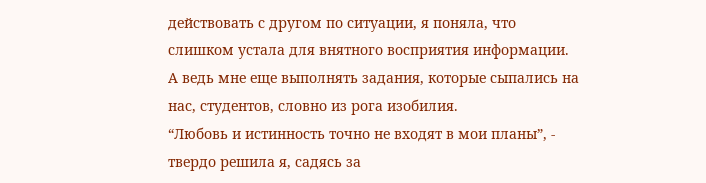действовать с другом по ситуации, я поняла, что слишком устала для внятного восприятия информации. А ведь мне еще выполнять задания, которые сыпались на нас, студентов, словно из рога изобилия.
“Любовь и истинность точно не входят в мои планы”, - твердо решила я, садясь за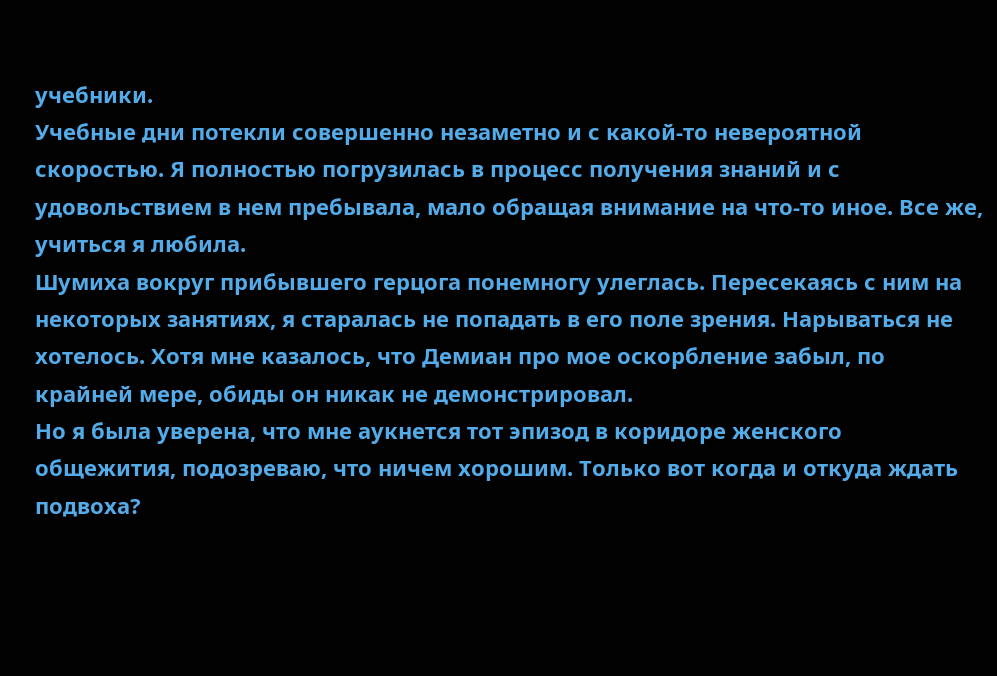учебники.
Учебные дни потекли совершенно незаметно и с какой-то невероятной скоростью. Я полностью погрузилась в процесс получения знаний и с удовольствием в нем пребывала, мало обращая внимание на что-то иное. Все же, учиться я любила.
Шумиха вокруг прибывшего герцога понемногу улеглась. Пересекаясь с ним на некоторых занятиях, я старалась не попадать в его поле зрения. Нарываться не хотелось. Хотя мне казалось, что Демиан про мое оскорбление забыл, по крайней мере, обиды он никак не демонстрировал.
Но я была уверена, что мне аукнется тот эпизод в коридоре женского общежития, подозреваю, что ничем хорошим. Только вот когда и откуда ждать подвоха?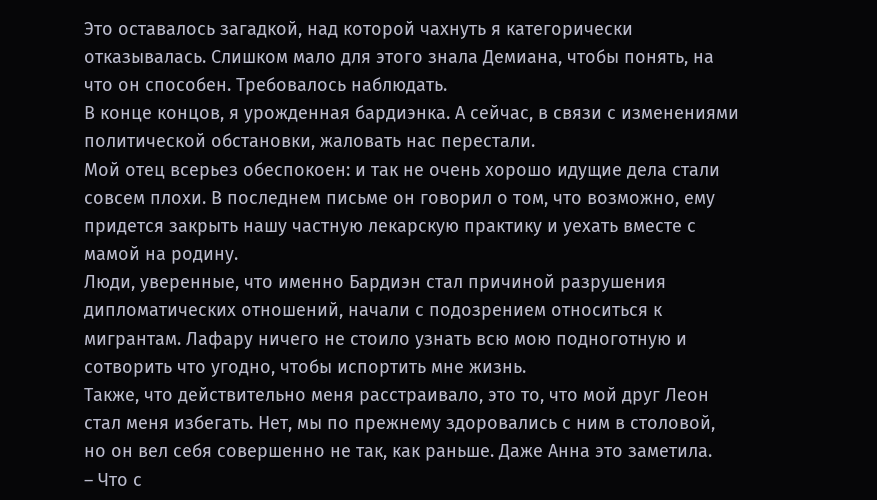Это оставалось загадкой, над которой чахнуть я категорически отказывалась. Слишком мало для этого знала Демиана, чтобы понять, на что он способен. Требовалось наблюдать.
В конце концов, я урожденная бардиэнка. А сейчас, в связи с изменениями политической обстановки, жаловать нас перестали.
Мой отец всерьез обеспокоен: и так не очень хорошо идущие дела стали совсем плохи. В последнем письме он говорил о том, что возможно, ему придется закрыть нашу частную лекарскую практику и уехать вместе с мамой на родину.
Люди, уверенные, что именно Бардиэн стал причиной разрушения дипломатических отношений, начали с подозрением относиться к мигрантам. Лафару ничего не стоило узнать всю мою подноготную и сотворить что угодно, чтобы испортить мне жизнь.
Также, что действительно меня расстраивало, это то, что мой друг Леон стал меня избегать. Нет, мы по прежнему здоровались с ним в столовой, но он вел себя совершенно не так, как раньше. Даже Анна это заметила.
– Что с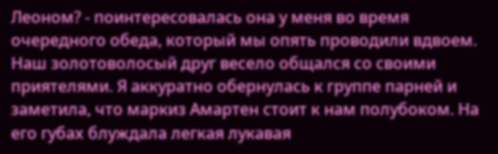Леоном? - поинтересовалась она у меня во время очередного обеда, который мы опять проводили вдвоем.
Наш золотоволосый друг весело общался со своими приятелями. Я аккуратно обернулась к группе парней и заметила, что маркиз Амартен стоит к нам полубоком. На его губах блуждала легкая лукавая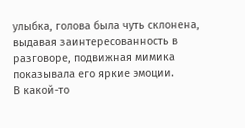улыбка, голова была чуть склонена, выдавая заинтересованность в разговоре, подвижная мимика показывала его яркие эмоции.
В какой-то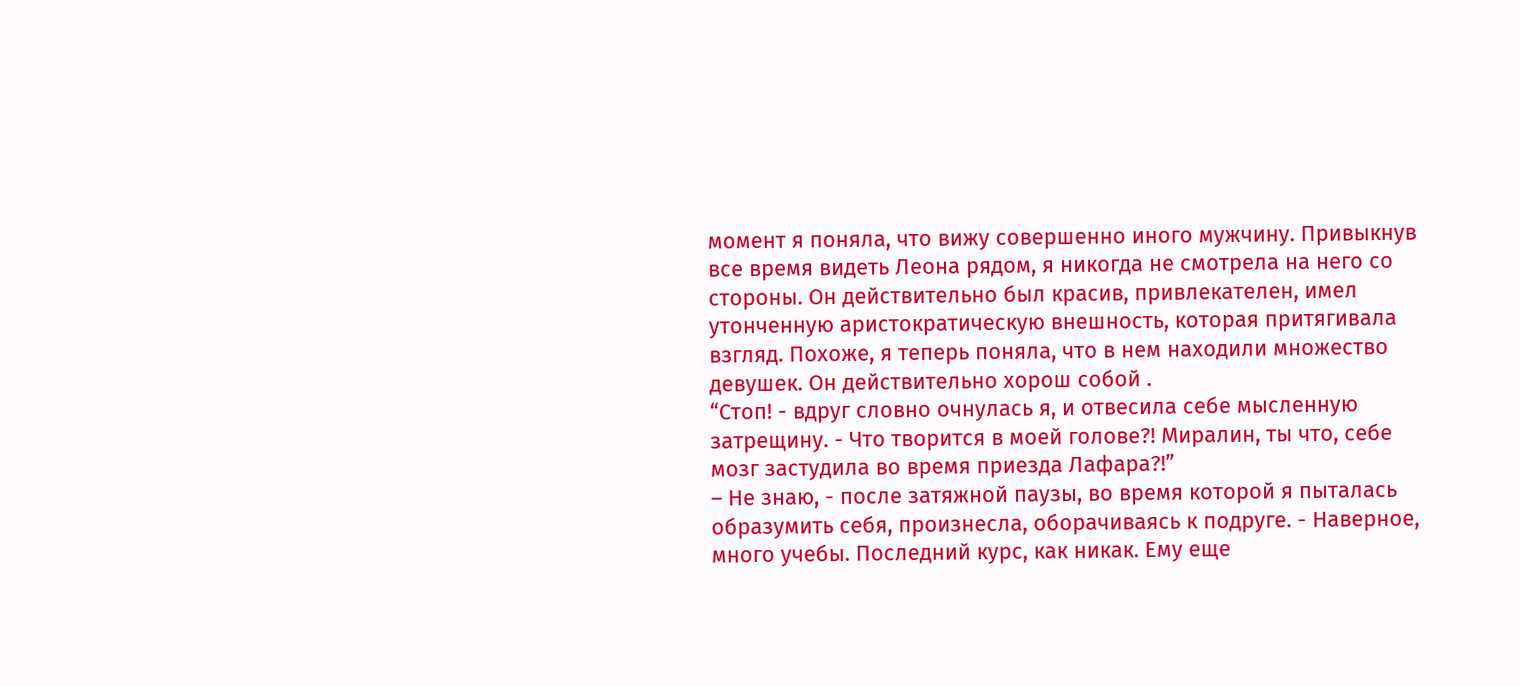момент я поняла, что вижу совершенно иного мужчину. Привыкнув все время видеть Леона рядом, я никогда не смотрела на него со стороны. Он действительно был красив, привлекателен, имел утонченную аристократическую внешность, которая притягивала взгляд. Похоже, я теперь поняла, что в нем находили множество девушек. Он действительно хорош собой .
“Стоп! - вдруг словно очнулась я, и отвесила себе мысленную затрещину. - Что творится в моей голове?! Миралин, ты что, себе мозг застудила во время приезда Лафара?!”
– Не знаю, - после затяжной паузы, во время которой я пыталась образумить себя, произнесла, оборачиваясь к подруге. - Наверное, много учебы. Последний курс, как никак. Ему еще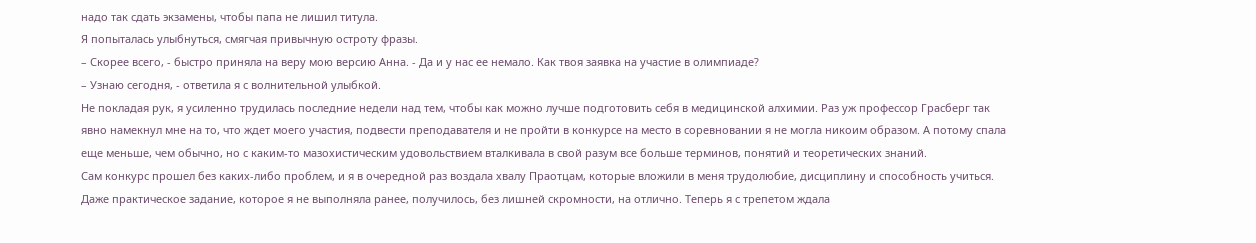надо так сдать экзамены, чтобы папа не лишил титула.
Я попыталась улыбнуться, смягчая привычную остроту фразы.
– Скорее всего, - быстро приняла на веру мою версию Анна. - Да и у нас ее немало. Как твоя заявка на участие в олимпиаде?
– Узнаю сегодня, - ответила я с волнительной улыбкой.
Не покладая рук, я усиленно трудилась последние недели над тем, чтобы как можно лучше подготовить себя в медицинской алхимии. Раз уж профессор Грасберг так явно намекнул мне на то, что ждет моего участия, подвести преподавателя и не пройти в конкурсе на место в соревновании я не могла никоим образом. А потому спала еще меньше, чем обычно, но с каким-то мазохистическим удовольствием вталкивала в свой разум все больше терминов, понятий и теоретических знаний.
Сам конкурс прошел без каких-либо проблем, и я в очередной раз воздала хвалу Праотцам, которые вложили в меня трудолюбие, дисциплину и способность учиться. Даже практическое задание, которое я не выполняла ранее, получилось, без лишней скромности, на отлично. Теперь я с трепетом ждала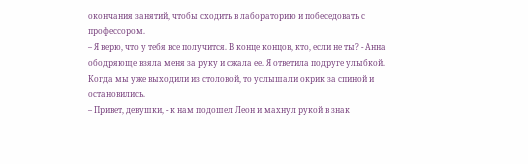окончания занятий, чтобы сходить в лабораторию и побеседовать с профессором.
– Я верю, что у тебя все получится. В конце концов, кто, если не ты? - Анна ободряюще взяла меня за руку и сжала ее. Я ответила подруге улыбкой.
Когда мы уже выходили из столовой, то услышали окрик за спиной и остановились.
– Привет, девушки, - к нам подошел Леон и махнул рукой в знак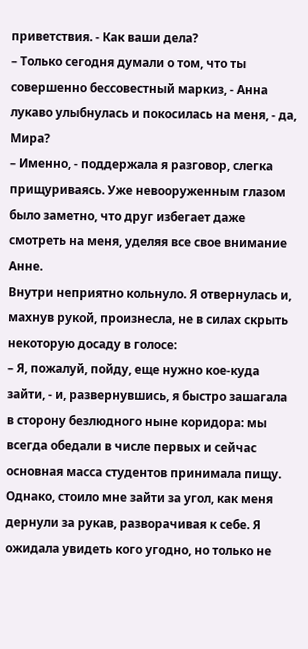приветствия. - Как ваши дела?
– Только сегодня думали о том, что ты совершенно бессовестный маркиз, - Анна лукаво улыбнулась и покосилась на меня, - да, Мира?
– Именно, - поддержала я разговор, слегка прищуриваясь. Уже невооруженным глазом было заметно, что друг избегает даже смотреть на меня, уделяя все свое внимание Анне.
Внутри неприятно кольнуло. Я отвернулась и, махнув рукой, произнесла, не в силах скрыть некоторую досаду в голосе:
– Я, пожалуй, пойду, еще нужно кое-куда зайти, - и, развернувшись, я быстро зашагала в сторону безлюдного ныне коридора: мы всегда обедали в числе первых и сейчас основная масса студентов принимала пищу.
Однако, стоило мне зайти за угол, как меня дернули за рукав, разворачивая к себе. Я ожидала увидеть кого угодно, но только не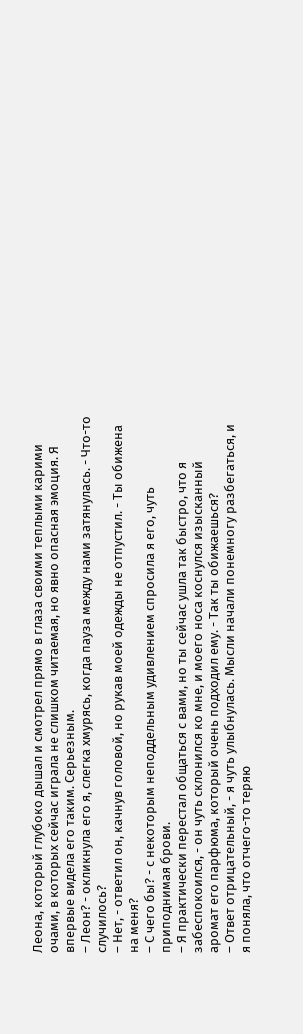Леона, который глубоко дышал и смотрел прямо в глаза своими теплыми карими очами, в которых сейчас играла не слишком читаемая, но явно опасная эмоция. Я впервые видела его таким. Серьезным.
– Леон? - окликнула его я, слегка хмурясь, когда пауза между нами затянулась. - Что-то случилось?
– Нет, - ответил он, качнув головой, но рукав моей одежды не отпустил. - Ты обижена на меня?
– С чего бы? - с некоторым неподдельным удивлением спросила я его, чуть приподнимая брови.
– Я практически перестал общаться с вами, но ты сейчас ушла так быстро, что я забеспокоился, - он чуть склонился ко мне, и моего носа коснулся изысканный аромат его парфюма, который очень подходил ему. - Так ты обижаешься?
– Ответ отрицательный, - я чуть улыбнулась. Мысли начали понемногу разбегаться, и я поняла, что отчего-то теряю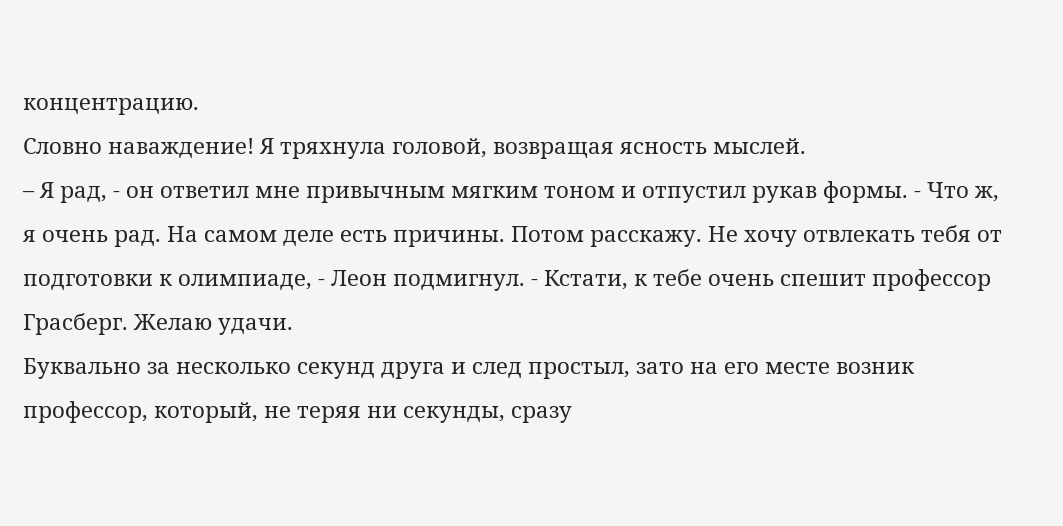концентрацию.
Словно наваждение! Я тряхнула головой, возвращая ясность мыслей.
– Я рад, - он ответил мне привычным мягким тоном и отпустил рукав формы. - Что ж, я очень рад. На самом деле есть причины. Потом расскажу. Не хочу отвлекать тебя от подготовки к олимпиаде, - Леон подмигнул. - Кстати, к тебе очень спешит профессор Грасберг. Желаю удачи.
Буквально за несколько секунд друга и след простыл, зато на его месте возник профессор, который, не теряя ни секунды, сразу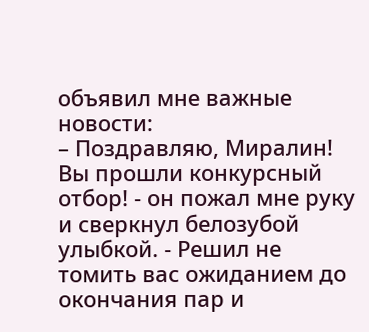объявил мне важные новости:
– Поздравляю, Миралин! Вы прошли конкурсный отбор! - он пожал мне руку и сверкнул белозубой улыбкой. - Решил не томить вас ожиданием до окончания пар и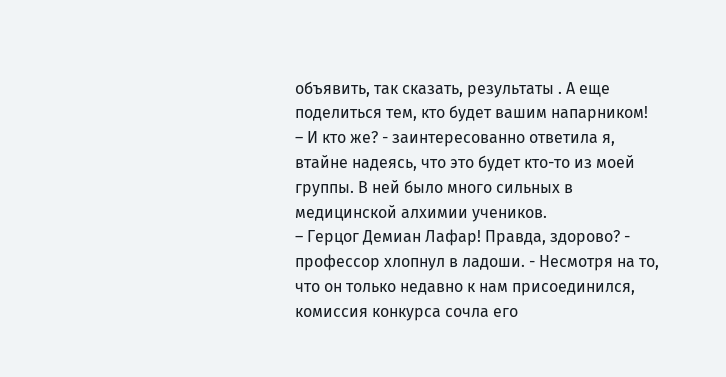объявить, так сказать, результаты . А еще поделиться тем, кто будет вашим напарником!
– И кто же? - заинтересованно ответила я, втайне надеясь, что это будет кто-то из моей группы. В ней было много сильных в медицинской алхимии учеников.
– Герцог Демиан Лафар! Правда, здорово? - профессор хлопнул в ладоши. - Несмотря на то, что он только недавно к нам присоединился, комиссия конкурса сочла его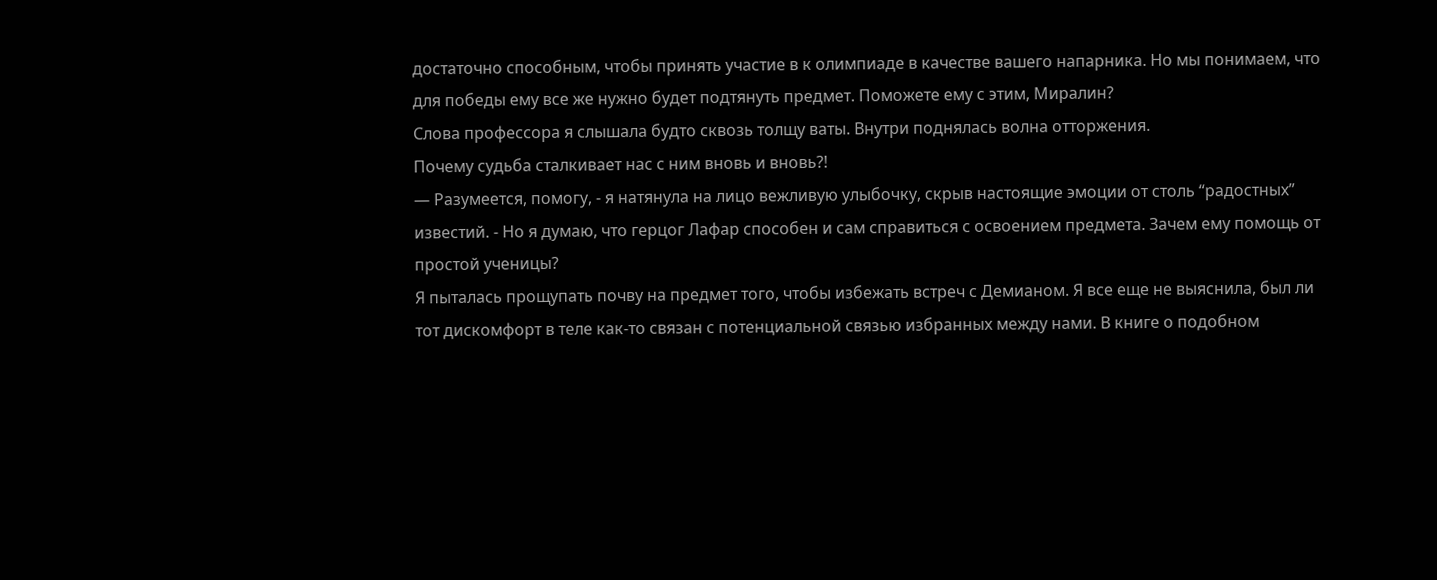достаточно способным, чтобы принять участие в к олимпиаде в качестве вашего напарника. Но мы понимаем, что для победы ему все же нужно будет подтянуть предмет. Поможете ему с этим, Миралин?
Слова профессора я слышала будто сквозь толщу ваты. Внутри поднялась волна отторжения.
Почему судьба сталкивает нас с ним вновь и вновь?!
— Разумеется, помогу, - я натянула на лицо вежливую улыбочку, скрыв настоящие эмоции от столь “радостных” известий. - Но я думаю, что герцог Лафар способен и сам справиться с освоением предмета. Зачем ему помощь от простой ученицы?
Я пыталась прощупать почву на предмет того, чтобы избежать встреч с Демианом. Я все еще не выяснила, был ли тот дискомфорт в теле как-то связан с потенциальной связью избранных между нами. В книге о подобном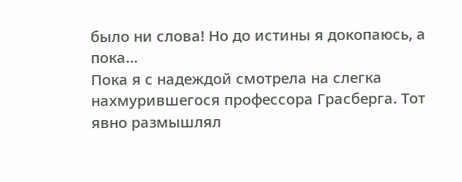было ни слова! Но до истины я докопаюсь, а пока…
Пока я с надеждой смотрела на слегка нахмурившегося профессора Грасберга. Тот явно размышлял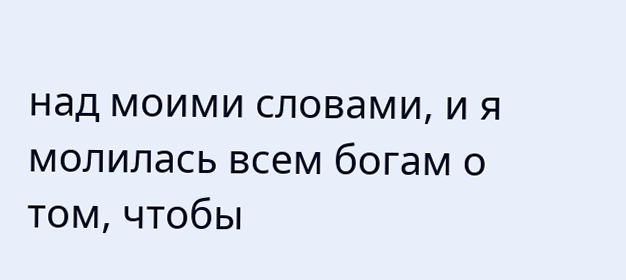над моими словами, и я молилась всем богам о том, чтобы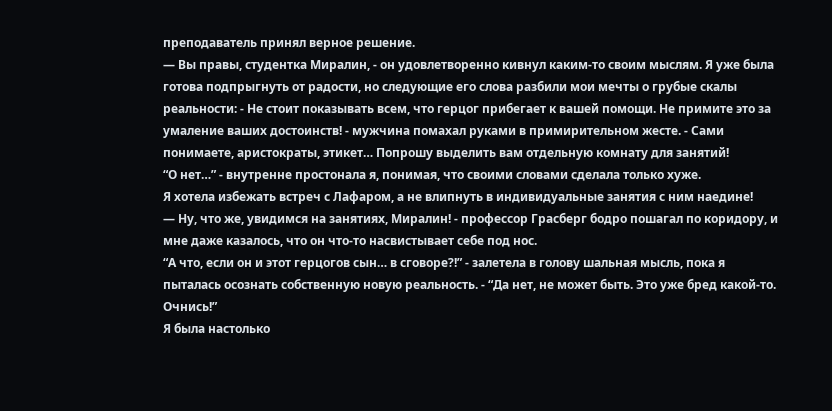преподаватель принял верное решение.
— Вы правы, студентка Миралин, - он удовлетворенно кивнул каким-то своим мыслям. Я уже была готова подпрыгнуть от радости, но следующие его слова разбили мои мечты о грубые скалы реальности: - Не стоит показывать всем, что герцог прибегает к вашей помощи. Не примите это за умаление ваших достоинств! - мужчина помахал руками в примирительном жесте. - Сами понимаете, аристократы, этикет… Попрошу выделить вам отдельную комнату для занятий!
“О нет…” - внутренне простонала я, понимая, что своими словами сделала только хуже.
Я хотела избежать встреч с Лафаром, а не влипнуть в индивидуальные занятия с ним наедине!
— Ну, что же, увидимся на занятиях, Миралин! - профессор Грасберг бодро пошагал по коридору, и мне даже казалось, что он что-то насвистывает себе под нос.
“А что, если он и этот герцогов сын… в сговоре?!” - залетела в голову шальная мысль, пока я пыталась осознать собственную новую реальность. - “Да нет, не может быть. Это уже бред какой-то. Очнись!”
Я была настолько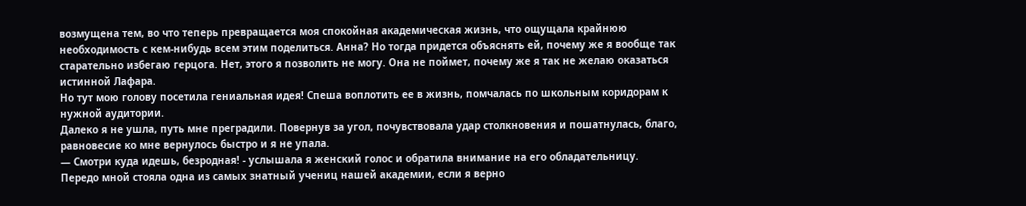возмущена тем, во что теперь превращается моя спокойная академическая жизнь, что ощущала крайнюю необходимость с кем-нибудь всем этим поделиться. Анна? Но тогда придется объяснять ей, почему же я вообще так старательно избегаю герцога. Нет, этого я позволить не могу. Она не поймет, почему же я так не желаю оказаться истинной Лафара.
Но тут мою голову посетила гениальная идея! Спеша воплотить ее в жизнь, помчалась по школьным коридорам к нужной аудитории.
Далеко я не ушла, путь мне преградили. Повернув за угол, почувствовала удар столкновения и пошатнулась, благо, равновесие ко мне вернулось быстро и я не упала.
— Смотри куда идешь, безродная! - услышала я женский голос и обратила внимание на его обладательницу.
Передо мной стояла одна из самых знатный учениц нашей академии, если я верно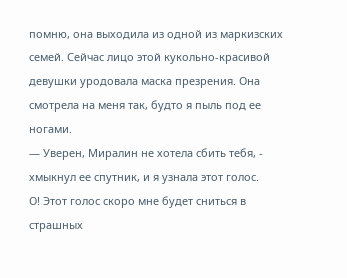помню, она выходила из одной из маркизских семей. Сейчас лицо этой кукольно-красивой девушки уродовала маска презрения. Она смотрела на меня так, будто я пыль под ее ногами.
— Уверен, Миралин не хотела сбить тебя, - хмыкнул ее спутник, и я узнала этот голос.
О! Этот голос скоро мне будет сниться в страшных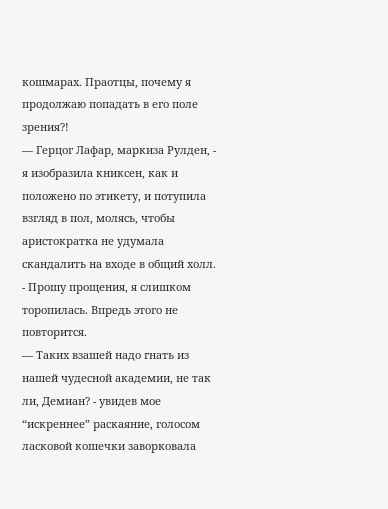кошмарах. Праотцы, почему я продолжаю попадать в его поле зрения?!
— Герцог Лафар, маркиза Рулден, - я изобразила книксен, как и положено по этикету, и потупила взгляд в пол, молясь, чтобы аристократка не удумала скандалить на входе в общий холл. - Прошу прощения, я слишком торопилась. Впредь этого не повторится.
— Таких взашей надо гнать из нашей чудесной академии, не так ли, Демиан? - увидев мое “искреннее” раскаяние, голосом ласковой кошечки заворковала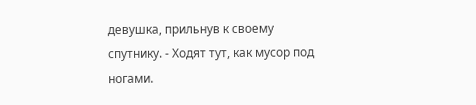девушка, прильнув к своему спутнику. - Ходят тут, как мусор под ногами.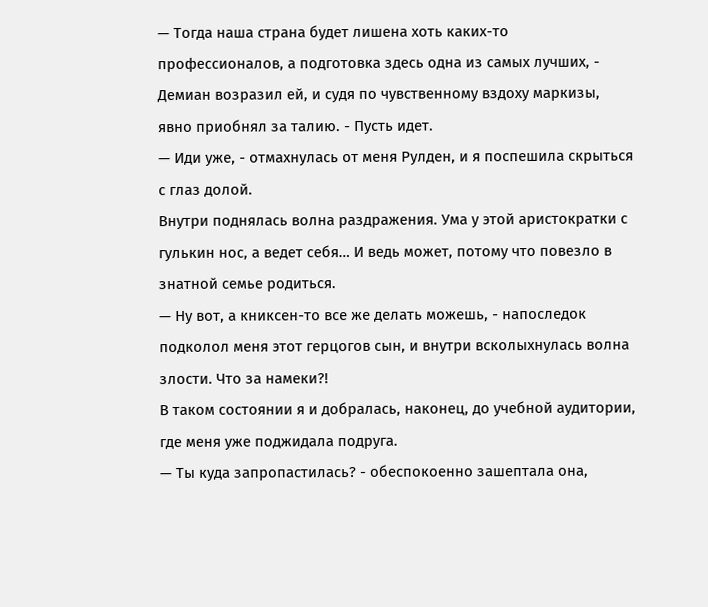— Тогда наша страна будет лишена хоть каких-то профессионалов, а подготовка здесь одна из самых лучших, - Демиан возразил ей, и судя по чувственному вздоху маркизы, явно приобнял за талию. - Пусть идет.
— Иди уже, - отмахнулась от меня Рулден, и я поспешила скрыться с глаз долой.
Внутри поднялась волна раздражения. Ума у этой аристократки с гулькин нос, а ведет себя… И ведь может, потому что повезло в знатной семье родиться.
— Ну вот, а книксен-то все же делать можешь, - напоследок подколол меня этот герцогов сын, и внутри всколыхнулась волна злости. Что за намеки?!
В таком состоянии я и добралась, наконец, до учебной аудитории, где меня уже поджидала подруга.
— Ты куда запропастилась? - обеспокоенно зашептала она,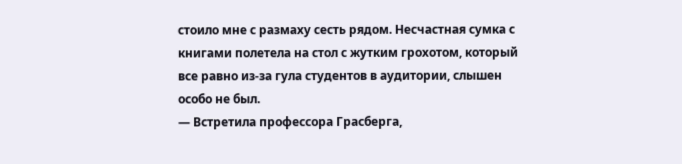стоило мне с размаху сесть рядом. Несчастная сумка с книгами полетела на стол с жутким грохотом, который все равно из-за гула студентов в аудитории, слышен особо не был.
— Встретила профессора Грасберга,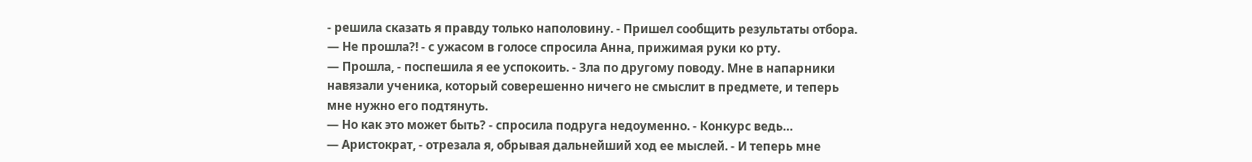- решила сказать я правду только наполовину. - Пришел сообщить результаты отбора.
— Не прошла?! - с ужасом в голосе спросила Анна, прижимая руки ко рту.
— Прошла, - поспешила я ее успокоить. - Зла по другому поводу. Мне в напарники навязали ученика, который соверешенно ничего не смыслит в предмете, и теперь мне нужно его подтянуть.
— Но как это может быть? - спросила подруга недоуменно. - Конкурс ведь…
— Аристократ, - отрезала я, обрывая дальнейший ход ее мыслей. - И теперь мне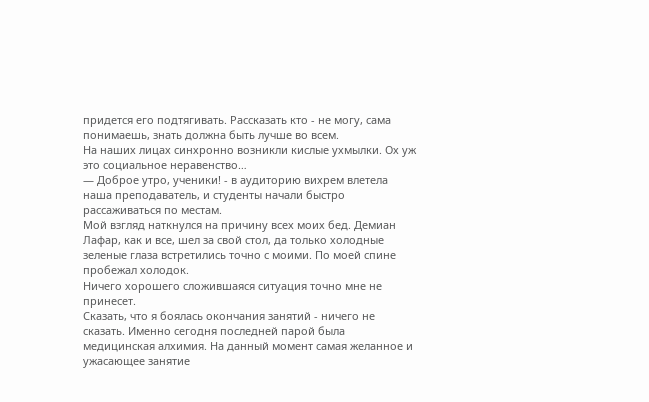придется его подтягивать. Рассказать кто - не могу, сама понимаешь, знать должна быть лучше во всем.
На наших лицах синхронно возникли кислые ухмылки. Ох уж это социальное неравенство…
— Доброе утро, ученики! - в аудиторию вихрем влетела наша преподаватель, и студенты начали быстро рассаживаться по местам.
Мой взгляд наткнулся на причину всех моих бед. Демиан Лафар, как и все, шел за свой стол, да только холодные зеленые глаза встретились точно с моими. По моей спине пробежал холодок.
Ничего хорошего сложившаяся ситуация точно мне не принесет.
Сказать, что я боялась окончания занятий - ничего не сказать. Именно сегодня последней парой была медицинская алхимия. На данный момент самая желанное и ужасающее занятие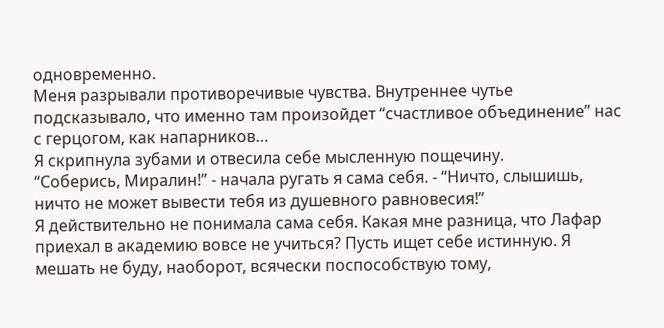одновременно.
Меня разрывали противоречивые чувства. Внутреннее чутье подсказывало, что именно там произойдет “счастливое объединение” нас с герцогом, как напарников…
Я скрипнула зубами и отвесила себе мысленную пощечину.
“Соберись, Миралин!” - начала ругать я сама себя. - “Ничто, слышишь, ничто не может вывести тебя из душевного равновесия!”
Я действительно не понимала сама себя. Какая мне разница, что Лафар приехал в академию вовсе не учиться? Пусть ищет себе истинную. Я мешать не буду, наоборот, всячески поспособствую тому,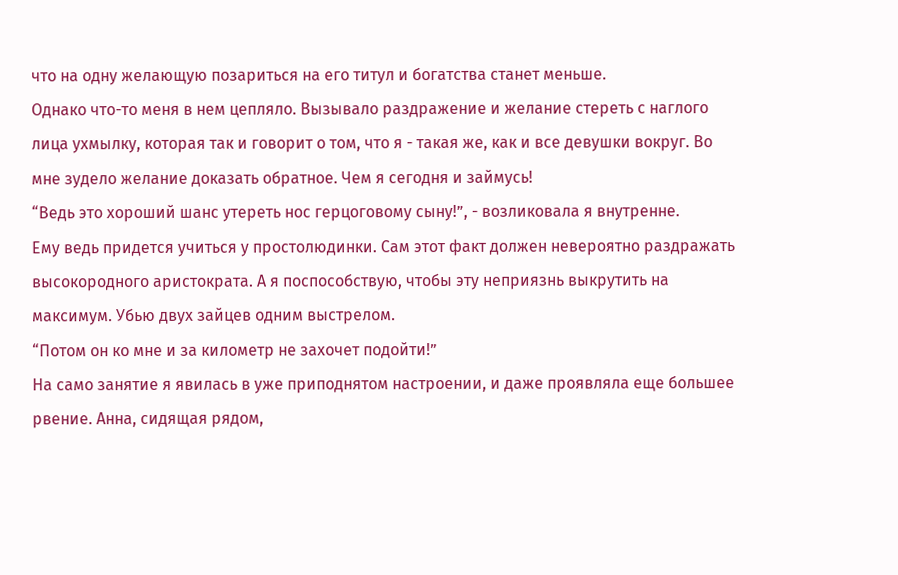что на одну желающую позариться на его титул и богатства станет меньше.
Однако что-то меня в нем цепляло. Вызывало раздражение и желание стереть с наглого лица ухмылку, которая так и говорит о том, что я - такая же, как и все девушки вокруг. Во мне зудело желание доказать обратное. Чем я сегодня и займусь!
“Ведь это хороший шанс утереть нос герцоговому сыну!”, - возликовала я внутренне.
Ему ведь придется учиться у простолюдинки. Сам этот факт должен невероятно раздражать высокородного аристократа. А я поспособствую, чтобы эту неприязнь выкрутить на максимум. Убью двух зайцев одним выстрелом.
“Потом он ко мне и за километр не захочет подойти!”
На само занятие я явилась в уже приподнятом настроении, и даже проявляла еще большее рвение. Анна, сидящая рядом,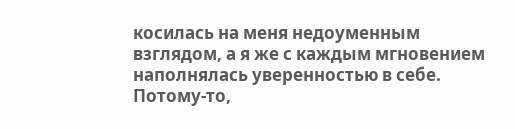косилась на меня недоуменным взглядом, а я же с каждым мгновением наполнялась уверенностью в себе.
Потому-то,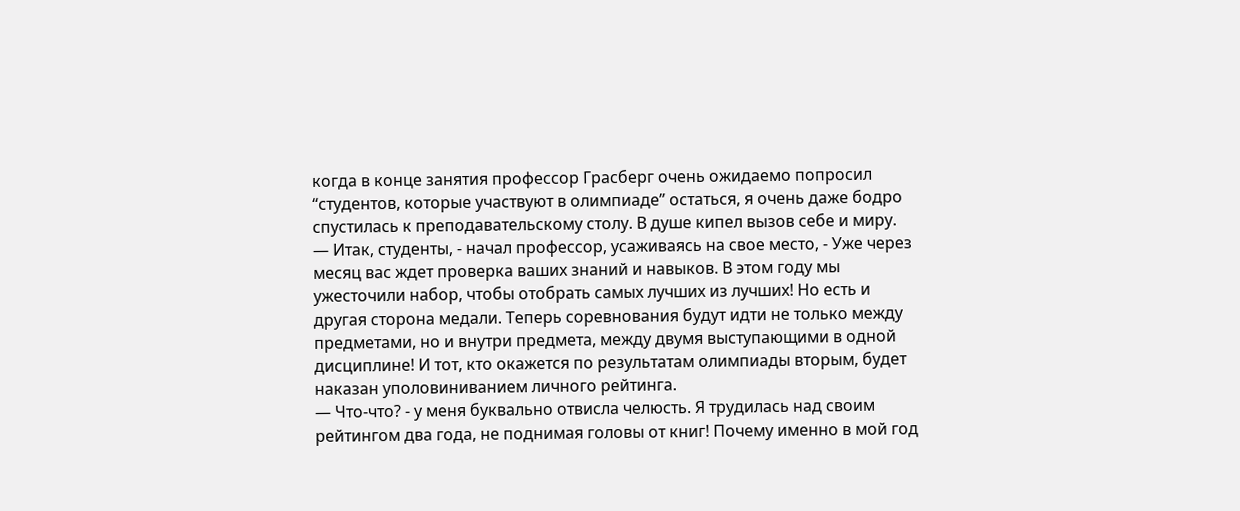когда в конце занятия профессор Грасберг очень ожидаемо попросил “студентов, которые участвуют в олимпиаде” остаться, я очень даже бодро спустилась к преподавательскому столу. В душе кипел вызов себе и миру.
— Итак, студенты, - начал профессор, усаживаясь на свое место, - Уже через месяц вас ждет проверка ваших знаний и навыков. В этом году мы ужесточили набор, чтобы отобрать самых лучших из лучших! Но есть и другая сторона медали. Теперь соревнования будут идти не только между предметами, но и внутри предмета, между двумя выступающими в одной дисциплине! И тот, кто окажется по результатам олимпиады вторым, будет наказан уполовиниванием личного рейтинга.
— Что-что? - у меня буквально отвисла челюсть. Я трудилась над своим рейтингом два года, не поднимая головы от книг! Почему именно в мой год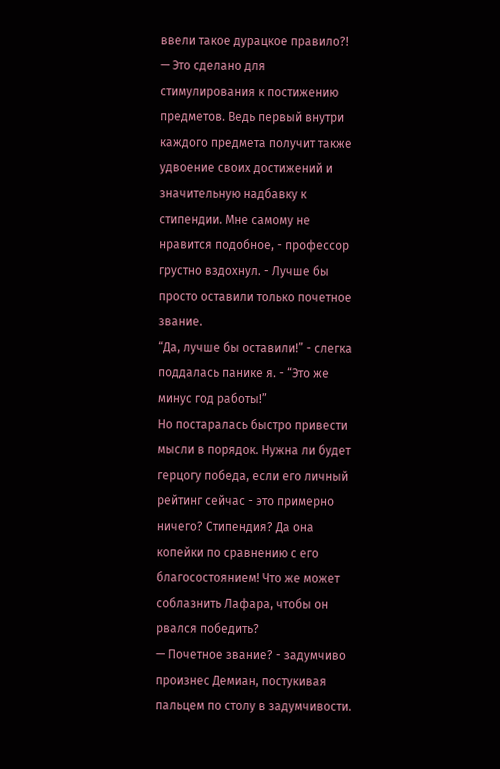ввели такое дурацкое правило?!
— Это сделано для стимулирования к постижению предметов. Ведь первый внутри каждого предмета получит также удвоение своих достижений и значительную надбавку к стипендии. Мне самому не нравится подобное, - профессор грустно вздохнул. - Лучше бы просто оставили только почетное звание.
“Да, лучше бы оставили!” - слегка поддалась панике я. - “Это же минус год работы!”
Но постаралась быстро привести мысли в порядок. Нужна ли будет герцогу победа, если его личный рейтинг сейчас - это примерно ничего? Стипендия? Да она копейки по сравнению с его благосостоянием! Что же может соблазнить Лафара, чтобы он рвался победить?
— Почетное звание? - задумчиво произнес Демиан, постукивая пальцем по столу в задумчивости.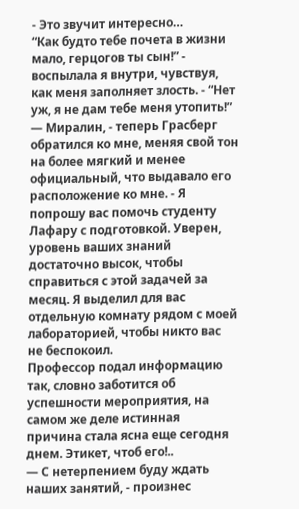- Это звучит интересно…
“Как будто тебе почета в жизни мало, герцогов ты сын!” - воспылала я внутри, чувствуя, как меня заполняет злость. - “Нет уж, я не дам тебе меня утопить!”
— Миралин, - теперь Грасберг обратился ко мне, меняя свой тон на более мягкий и менее официальный, что выдавало его расположение ко мне. - Я попрошу вас помочь студенту Лафару с подготовкой. Уверен, уровень ваших знаний достаточно высок, чтобы справиться с этой задачей за месяц. Я выделил для вас отдельную комнату рядом с моей лабораторией, чтобы никто вас не беспокоил.
Профессор подал информацию так, словно заботится об успешности мероприятия, на самом же деле истинная причина стала ясна еще сегодня днем. Этикет, чтоб его!..
— С нетерпением буду ждать наших занятий, - произнес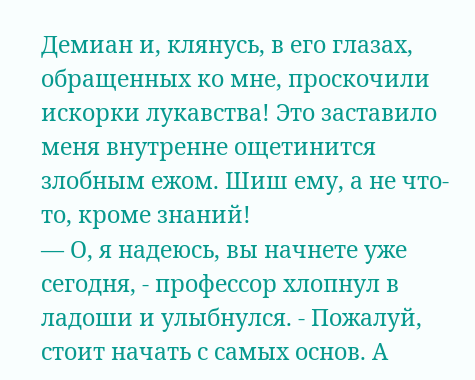Демиан и, клянусь, в его глазах, обращенных ко мне, проскочили искорки лукавства! Это заставило меня внутренне ощетинится злобным ежом. Шиш ему, а не что-то, кроме знаний!
— О, я надеюсь, вы начнете уже сегодня, - профессор хлопнул в ладоши и улыбнулся. - Пожалуй, стоит начать с самых основ. А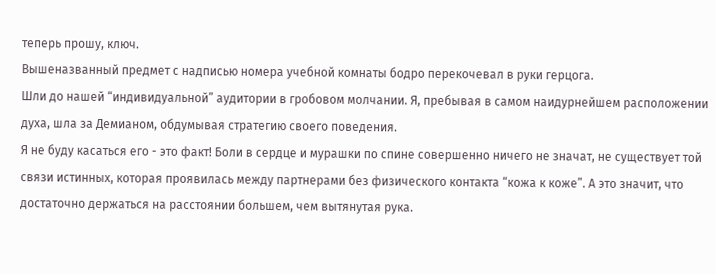теперь прошу, ключ.
Вышеназванный предмет с надписью номера учебной комнаты бодро перекочевал в руки герцога.
Шли до нашей “индивидуальной” аудитории в гробовом молчании. Я, пребывая в самом наидурнейшем расположении духа, шла за Демианом, обдумывая стратегию своего поведения.
Я не буду касаться его - это факт! Боли в сердце и мурашки по спине совершенно ничего не значат, не существует той связи истинных, которая проявилась между партнерами без физического контакта “кожа к коже”. А это значит, что достаточно держаться на расстоянии большем, чем вытянутая рука.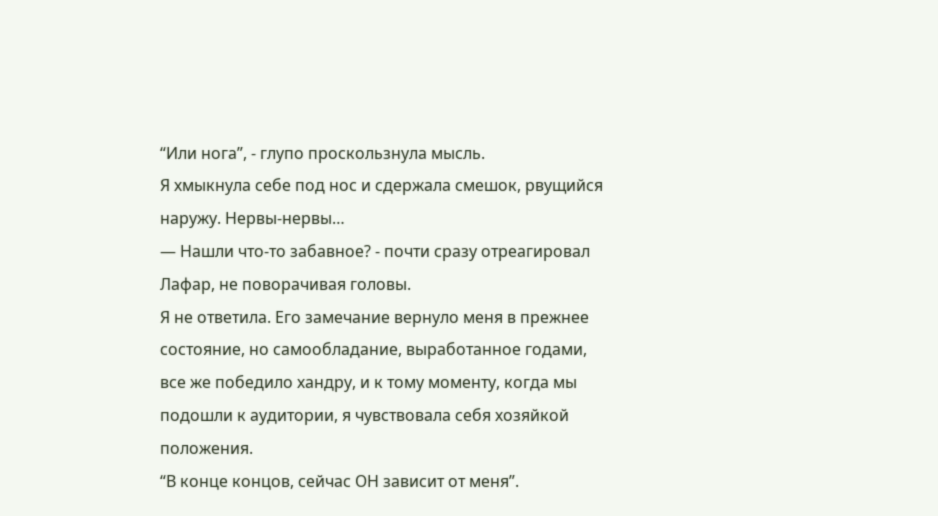“Или нога”, - глупо проскользнула мысль.
Я хмыкнула себе под нос и сдержала смешок, рвущийся наружу. Нервы-нервы…
— Нашли что-то забавное? - почти сразу отреагировал Лафар, не поворачивая головы.
Я не ответила. Его замечание вернуло меня в прежнее состояние, но самообладание, выработанное годами, все же победило хандру, и к тому моменту, когда мы подошли к аудитории, я чувствовала себя хозяйкой положения.
“В конце концов, сейчас ОН зависит от меня”.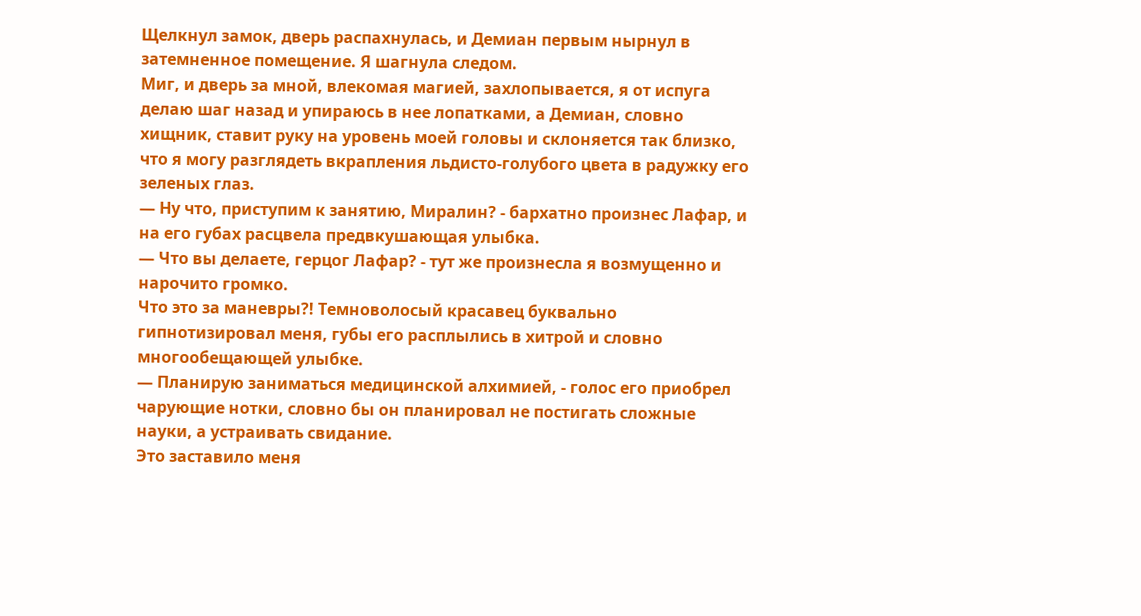Щелкнул замок, дверь распахнулась, и Демиан первым нырнул в затемненное помещение. Я шагнула следом.
Миг, и дверь за мной, влекомая магией, захлопывается, я от испуга делаю шаг назад и упираюсь в нее лопатками, а Демиан, словно хищник, ставит руку на уровень моей головы и склоняется так близко, что я могу разглядеть вкрапления льдисто-голубого цвета в радужку его зеленых глаз.
— Ну что, приступим к занятию, Миралин? - бархатно произнес Лафар, и на его губах расцвела предвкушающая улыбка.
— Что вы делаете, герцог Лафар? - тут же произнесла я возмущенно и нарочито громко.
Что это за маневры?! Темноволосый красавец буквально гипнотизировал меня, губы его расплылись в хитрой и словно многообещающей улыбке.
— Планирую заниматься медицинской алхимией, - голос его приобрел чарующие нотки, словно бы он планировал не постигать сложные науки, а устраивать свидание.
Это заставило меня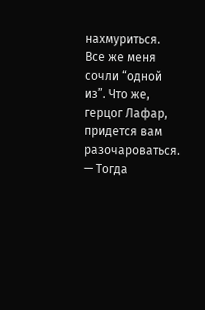нахмуриться. Все же меня сочли “одной из”. Что же, герцог Лафар, придется вам разочароваться.
— Тогда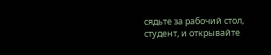сядьте за рабочий стол, студент, и открывайте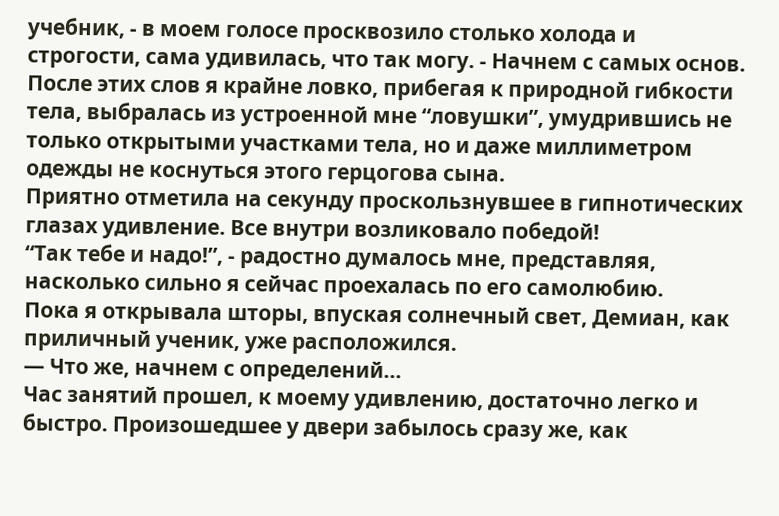учебник, - в моем голосе просквозило столько холода и строгости, сама удивилась, что так могу. - Начнем с самых основ.
После этих слов я крайне ловко, прибегая к природной гибкости тела, выбралась из устроенной мне “ловушки”, умудрившись не только открытыми участками тела, но и даже миллиметром одежды не коснуться этого герцогова сына.
Приятно отметила на секунду проскользнувшее в гипнотических глазах удивление. Все внутри возликовало победой!
“Так тебе и надо!”, - радостно думалось мне, представляя, насколько сильно я сейчас проехалась по его самолюбию.
Пока я открывала шторы, впуская солнечный свет, Демиан, как приличный ученик, уже расположился.
— Что же, начнем с определений…
Час занятий прошел, к моему удивлению, достаточно легко и быстро. Произошедшее у двери забылось сразу же, как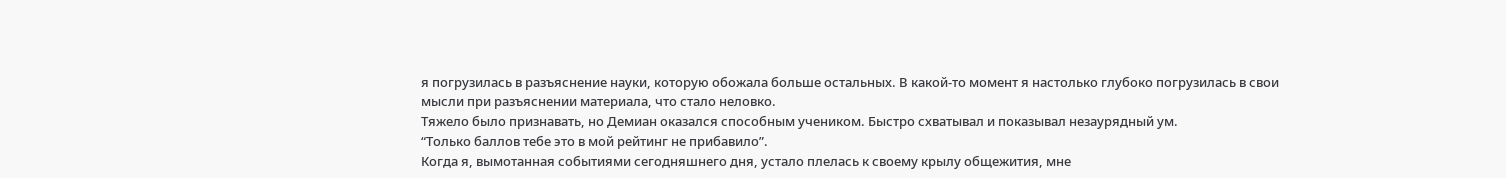я погрузилась в разъяснение науки, которую обожала больше остальных. В какой-то момент я настолько глубоко погрузилась в свои мысли при разъяснении материала, что стало неловко.
Тяжело было признавать, но Демиан оказался способным учеником. Быстро схватывал и показывал незаурядный ум.
“Только баллов тебе это в мой рейтинг не прибавило”.
Когда я, вымотанная событиями сегодняшнего дня, устало плелась к своему крылу общежития, мне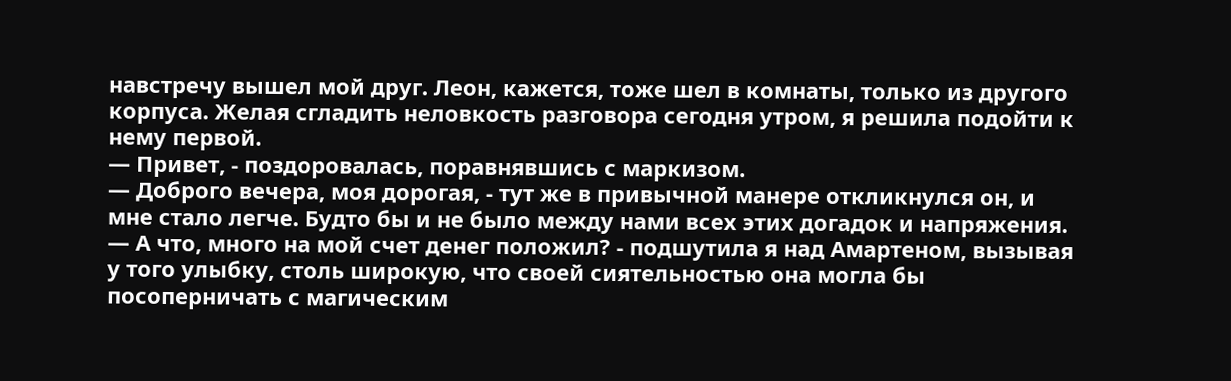навстречу вышел мой друг. Леон, кажется, тоже шел в комнаты, только из другого корпуса. Желая сгладить неловкость разговора сегодня утром, я решила подойти к нему первой.
— Привет, - поздоровалась, поравнявшись с маркизом.
— Доброго вечера, моя дорогая, - тут же в привычной манере откликнулся он, и мне стало легче. Будто бы и не было между нами всех этих догадок и напряжения.
— А что, много на мой счет денег положил? - подшутила я над Амартеном, вызывая у того улыбку, столь широкую, что своей сиятельностью она могла бы посоперничать с магическим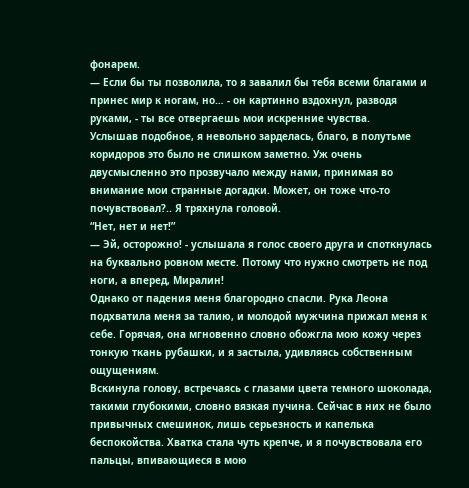фонарем.
— Если бы ты позволила, то я завалил бы тебя всеми благами и принес мир к ногам, но… - он картинно вздохнул, разводя руками, - ты все отвергаешь мои искренние чувства.
Услышав подобное, я невольно зарделась, благо, в полутьме коридоров это было не слишком заметно. Уж очень двусмысленно это прозвучало между нами, принимая во внимание мои странные догадки. Может, он тоже что-то почувствовал?.. Я тряхнула головой.
“Нет, нет и нет!”
— Эй, осторожно! - услышала я голос своего друга и споткнулась на буквально ровном месте. Потому что нужно смотреть не под ноги, а вперед, Миралин!
Однако от падения меня благородно спасли. Рука Леона подхватила меня за талию, и молодой мужчина прижал меня к себе. Горячая, она мгновенно словно обожгла мою кожу через тонкую ткань рубашки, и я застыла, удивляясь собственным ощущениям.
Вскинула голову, встречаясь с глазами цвета темного шоколада, такими глубокими, словно вязкая пучина. Сейчас в них не было привычных смешинок, лишь серьезность и капелька беспокойства. Хватка стала чуть крепче, и я почувствовала его пальцы, впивающиеся в мою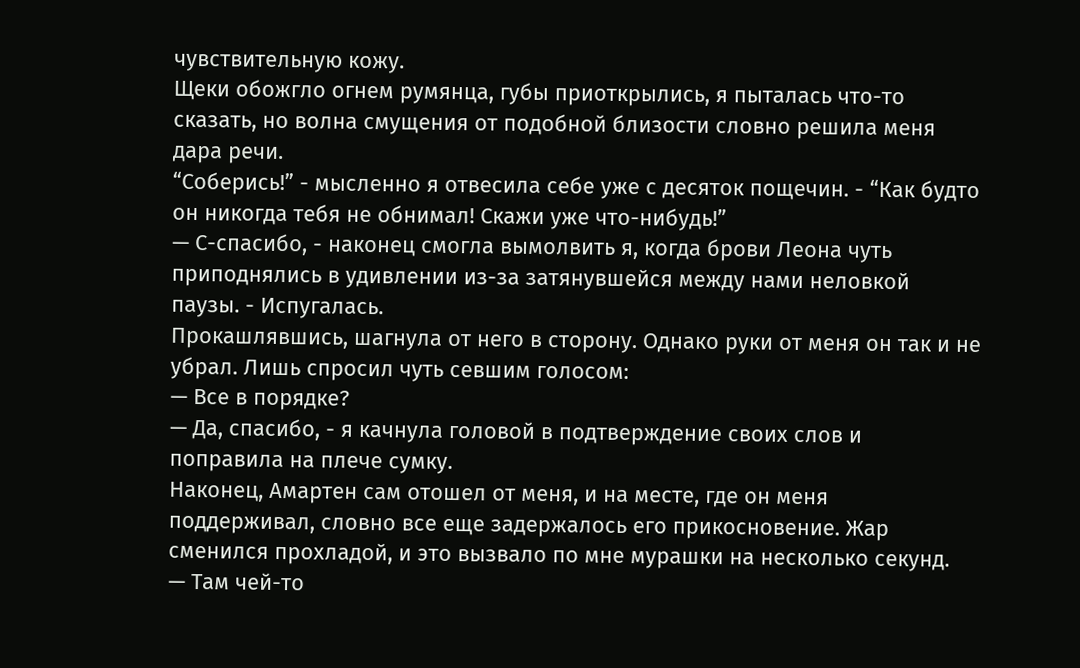чувствительную кожу.
Щеки обожгло огнем румянца, губы приоткрылись, я пыталась что-то сказать, но волна смущения от подобной близости словно решила меня дара речи.
“Соберись!” - мысленно я отвесила себе уже с десяток пощечин. - “Как будто он никогда тебя не обнимал! Скажи уже что-нибудь!”
— С-спасибо, - наконец смогла вымолвить я, когда брови Леона чуть приподнялись в удивлении из-за затянувшейся между нами неловкой паузы. - Испугалась.
Прокашлявшись, шагнула от него в сторону. Однако руки от меня он так и не убрал. Лишь спросил чуть севшим голосом:
— Все в порядке?
— Да, спасибо, - я качнула головой в подтверждение своих слов и поправила на плече сумку.
Наконец, Амартен сам отошел от меня, и на месте, где он меня поддерживал, словно все еще задержалось его прикосновение. Жар сменился прохладой, и это вызвало по мне мурашки на несколько секунд.
— Там чей-то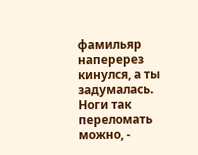фамильяр наперерез кинулся, а ты задумалась. Ноги так переломать можно, -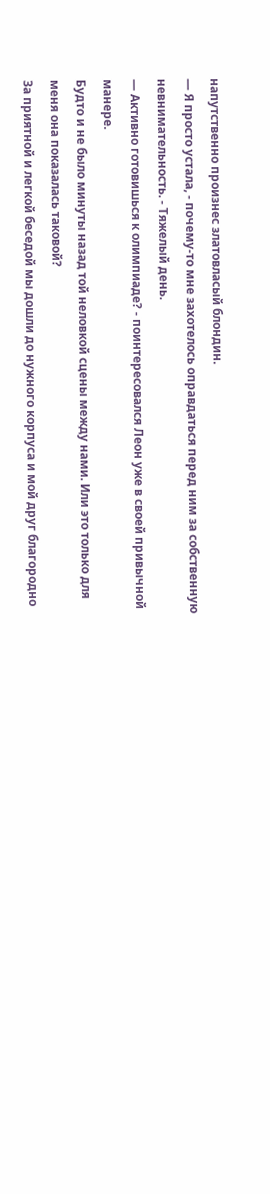напутственно произнес златовласый блондин.
— Я просто устала, - почему-то мне захотелось оправдаться перед ним за собственную невнимательность. - Тяжелый день.
— Активно готовишься к олимпиаде? - поинтересовался Леон уже в своей привычной манере.
Будто и не было минуты назад той неловкой сцены между нами. Или это только для меня она показалась таковой?
За приятной и легкой беседой мы дошли до нужного корпуса и мой друг благородно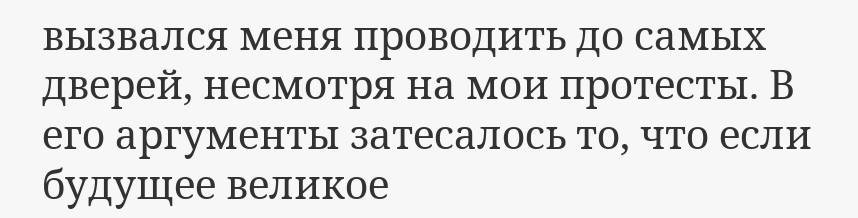вызвался меня проводить до самых дверей, несмотря на мои протесты. В его аргументы затесалось то, что если будущее великое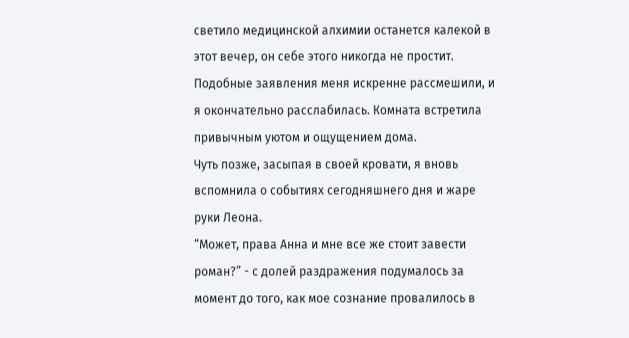светило медицинской алхимии останется калекой в этот вечер, он себе этого никогда не простит.
Подобные заявления меня искренне рассмешили, и я окончательно расслабилась. Комната встретила привычным уютом и ощущением дома.
Чуть позже, засыпая в своей кровати, я вновь вспомнила о событиях сегодняшнего дня и жаре руки Леона.
“Может, права Анна и мне все же стоит завести роман?” - с долей раздражения подумалось за момент до того, как мое сознание провалилось в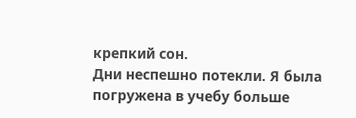крепкий сон.
Дни неспешно потекли. Я была погружена в учебу больше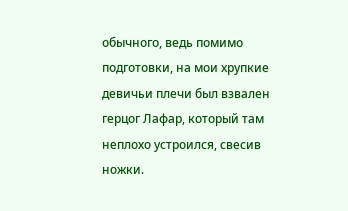обычного, ведь помимо подготовки, на мои хрупкие девичьи плечи был взвален герцог Лафар, который там неплохо устроился, свесив ножки.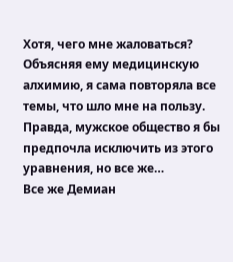Хотя, чего мне жаловаться? Объясняя ему медицинскую алхимию, я сама повторяла все темы, что шло мне на пользу. Правда, мужское общество я бы предпочла исключить из этого уравнения, но все же…
Все же Демиан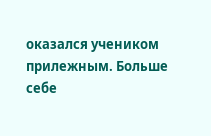оказался учеником прилежным. Больше себе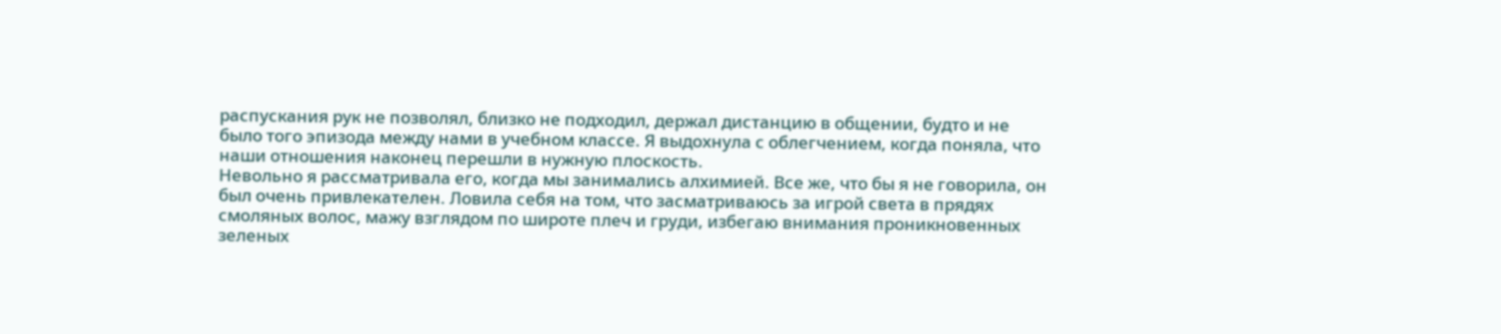распускания рук не позволял, близко не подходил, держал дистанцию в общении, будто и не было того эпизода между нами в учебном классе. Я выдохнула с облегчением, когда поняла, что наши отношения наконец перешли в нужную плоскость.
Невольно я рассматривала его, когда мы занимались алхимией. Все же, что бы я не говорила, он был очень привлекателен. Ловила себя на том, что засматриваюсь за игрой света в прядях смоляных волос, мажу взглядом по широте плеч и груди, избегаю внимания проникновенных зеленых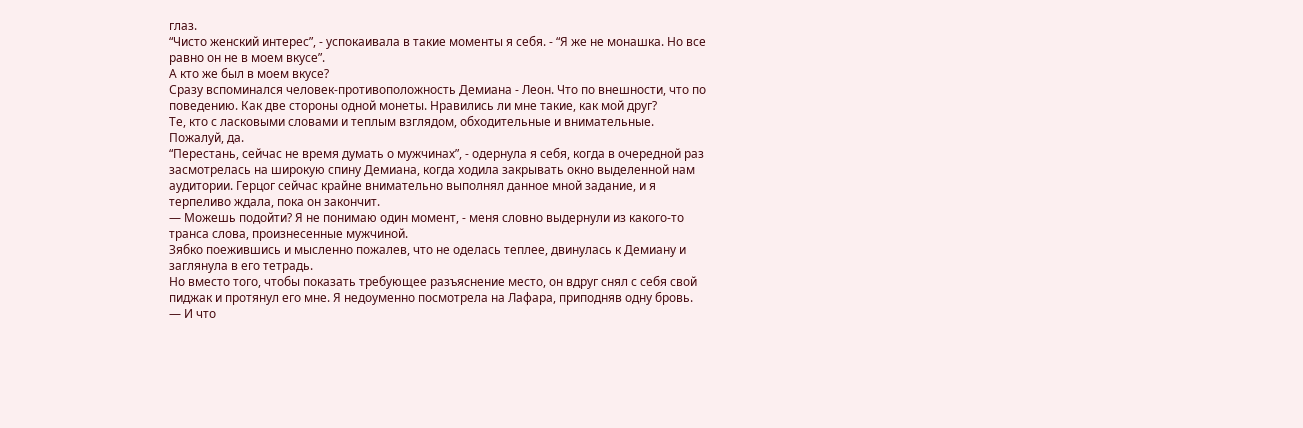глаз.
“Чисто женский интерес”, - успокаивала в такие моменты я себя. - “Я же не монашка. Но все равно он не в моем вкусе”.
А кто же был в моем вкусе?
Сразу вспоминался человек-противоположность Демиана - Леон. Что по внешности, что по поведению. Как две стороны одной монеты. Нравились ли мне такие, как мой друг?
Те, кто с ласковыми словами и теплым взглядом, обходительные и внимательные.
Пожалуй, да.
“Перестань, сейчас не время думать о мужчинах”, - одернула я себя, когда в очередной раз засмотрелась на широкую спину Демиана, когда ходила закрывать окно выделенной нам аудитории. Герцог сейчас крайне внимательно выполнял данное мной задание, и я терпеливо ждала, пока он закончит.
— Можешь подойти? Я не понимаю один момент, - меня словно выдернули из какого-то транса слова, произнесенные мужчиной.
Зябко поежившись и мысленно пожалев, что не оделась теплее, двинулась к Демиану и заглянула в его тетрадь.
Но вместо того, чтобы показать требующее разъяснение место, он вдруг снял с себя свой пиджак и протянул его мне. Я недоуменно посмотрела на Лафара, приподняв одну бровь.
— И что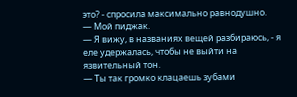это? - спросила максимально равнодушно.
— Мой пиджак.
— Я вижу, в названиях вещей разбираюсь, - я еле удержалась, чтобы не выйти на язвительный тон.
— Ты так громко клацаешь зубами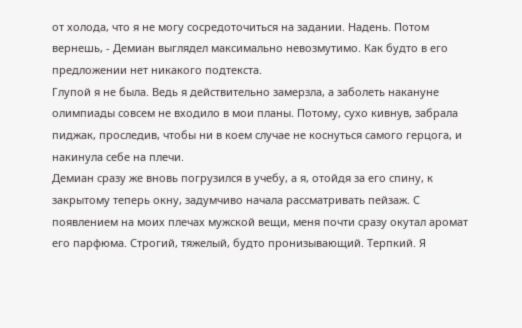от холода, что я не могу сосредоточиться на задании. Надень. Потом вернешь, - Демиан выглядел максимально невозмутимо. Как будто в его предложении нет никакого подтекста.
Глупой я не была. Ведь я действительно замерзла, а заболеть накануне олимпиады совсем не входило в мои планы. Потому, сухо кивнув, забрала пиджак, проследив, чтобы ни в коем случае не коснуться самого герцога, и накинула себе на плечи.
Демиан сразу же вновь погрузился в учебу, а я, отойдя за его спину, к закрытому теперь окну, задумчиво начала рассматривать пейзаж. С появлением на моих плечах мужской вещи, меня почти сразу окутал аромат его парфюма. Строгий, тяжелый, будто пронизывающий. Терпкий. Я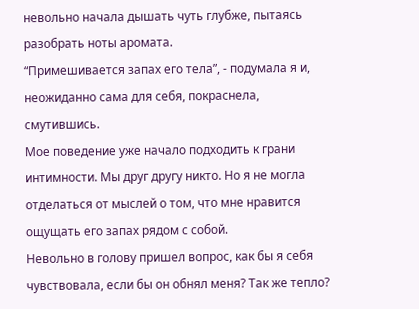невольно начала дышать чуть глубже, пытаясь разобрать ноты аромата.
“Примешивается запах его тела”, - подумала я и, неожиданно сама для себя, покраснела, смутившись.
Мое поведение уже начало подходить к грани интимности. Мы друг другу никто. Но я не могла отделаться от мыслей о том, что мне нравится ощущать его запах рядом с собой.
Невольно в голову пришел вопрос, как бы я себя чувствовала, если бы он обнял меня? Так же тепло?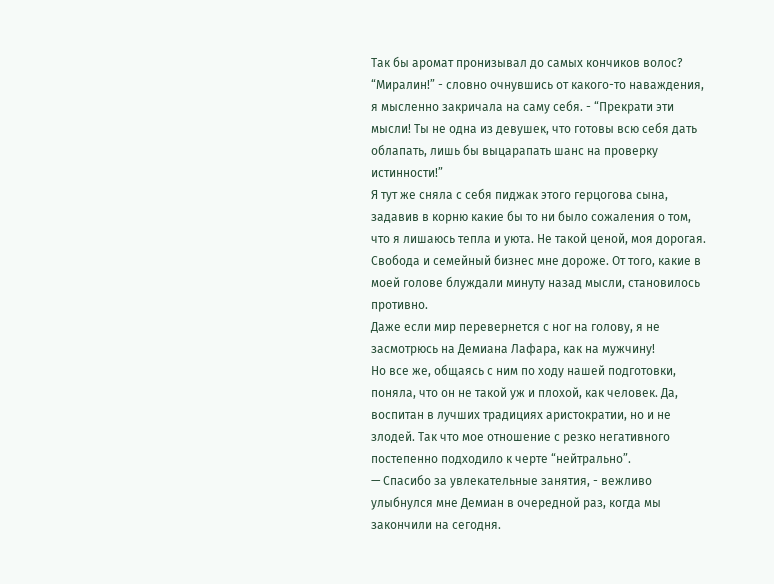Так бы аромат пронизывал до самых кончиков волос?
“Миралин!” - словно очнувшись от какого-то наваждения, я мысленно закричала на саму себя. - “Прекрати эти мысли! Ты не одна из девушек, что готовы всю себя дать облапать, лишь бы выцарапать шанс на проверку истинности!”
Я тут же сняла с себя пиджак этого герцогова сына, задавив в корню какие бы то ни было сожаления о том, что я лишаюсь тепла и уюта. Не такой ценой, моя дорогая. Свобода и семейный бизнес мне дороже. От того, какие в моей голове блуждали минуту назад мысли, становилось противно.
Даже если мир перевернется с ног на голову, я не засмотрюсь на Демиана Лафара, как на мужчину!
Но все же, общаясь с ним по ходу нашей подготовки, поняла, что он не такой уж и плохой, как человек. Да, воспитан в лучших традициях аристократии, но и не злодей. Так что мое отношение с резко негативного постепенно подходило к черте “нейтрально”.
— Спасибо за увлекательные занятия, - вежливо улыбнулся мне Демиан в очередной раз, когда мы закончили на сегодня.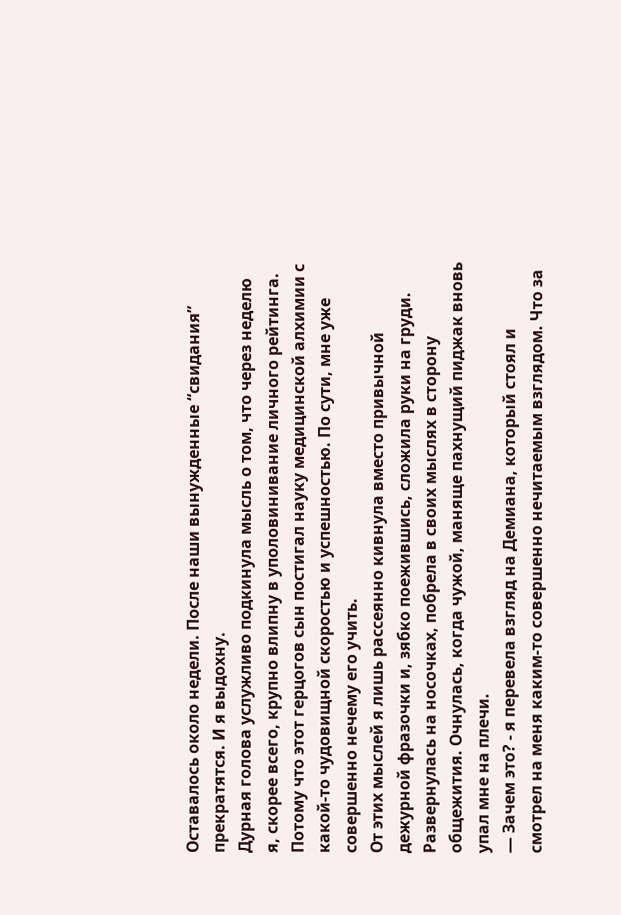Оставалось около недели. После наши вынужденные “свидания” прекратятся. И я выдохну.
Дурная голова услужливо подкинула мысль о том, что через неделю я, скорее всего, крупно влипну в уполовинивание личного рейтинга. Потому что этот герцогов сын постигал науку медицинской алхимии с какой-то чудовищной скоростью и успешностью. По сути, мне уже совершенно нечему его учить.
От этих мыслей я лишь рассеянно кивнула вместо привычной дежурной фразочки и, зябко поежившись, сложила руки на груди. Развернулась на носочках, побрела в своих мыслях в сторону общежития. Очнулась, когда чужой, маняще пахнущий пиджак вновь упал мне на плечи.
— Зачем это? - я перевела взгляд на Демиана, который стоял и смотрел на меня каким-то совершенно нечитаемым взглядом. Что за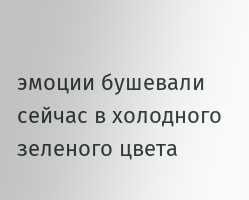эмоции бушевали сейчас в холодного зеленого цвета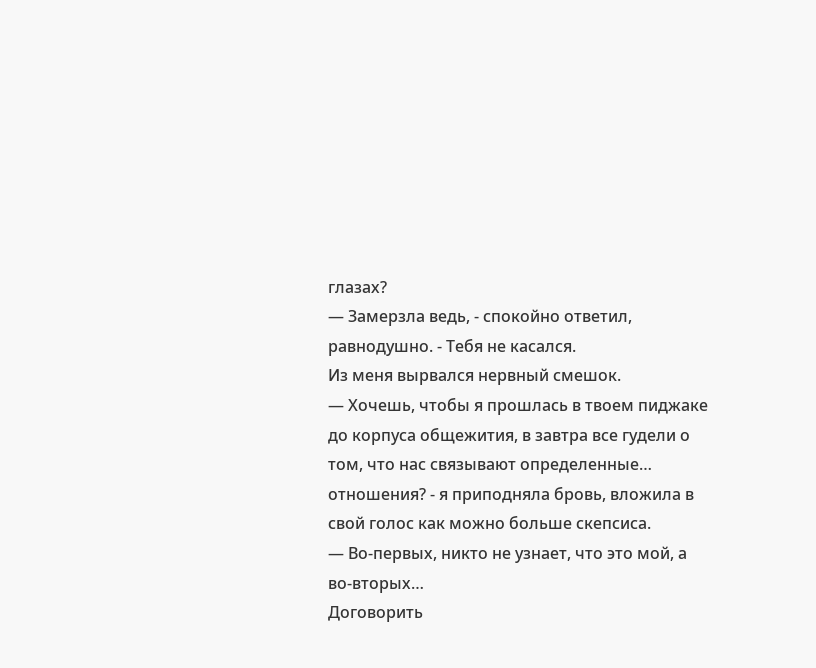глазах?
— Замерзла ведь, - спокойно ответил, равнодушно. - Тебя не касался.
Из меня вырвался нервный смешок.
— Хочешь, чтобы я прошлась в твоем пиджаке до корпуса общежития, в завтра все гудели о том, что нас связывают определенные… отношения? - я приподняла бровь, вложила в свой голос как можно больше скепсиса.
— Во-первых, никто не узнает, что это мой, а во-вторых…
Договорить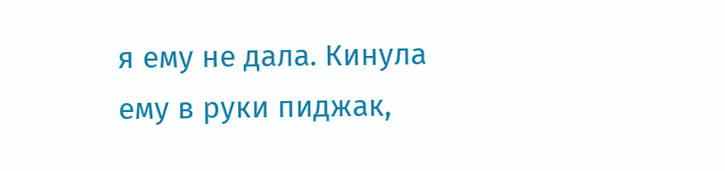я ему не дала. Кинула ему в руки пиджак,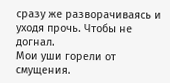сразу же разворачиваясь и уходя прочь. Чтобы не догнал.
Мои уши горели от смущения.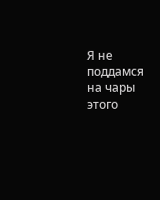Я не поддамся на чары этого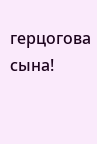герцогова сына!